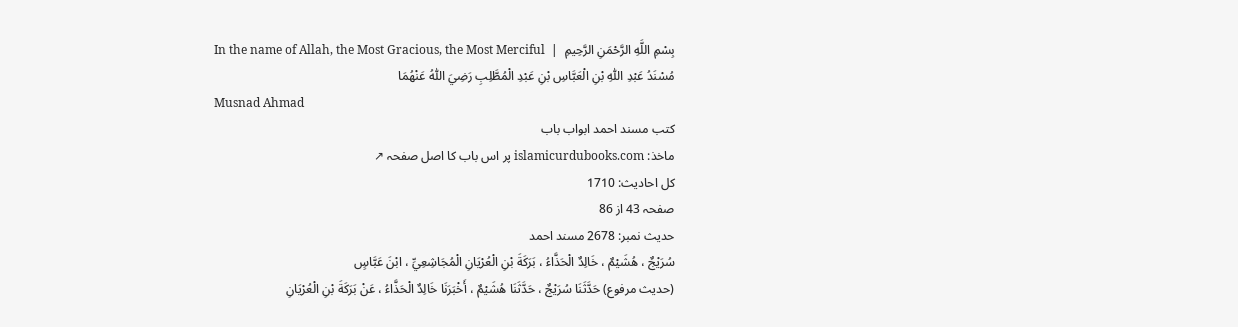بِسْمِ اللَّهِ الرَّحْمَنِ الرَّحِيمِ  |  In the name of Allah, the Most Gracious, the Most Merciful
مُسْنَدُ عَبْدِ اللّٰهِ بْنِ الْعَبَّاسِ بْنِ عَبْدِ الْمُطَّلِبِ رَضِيَ اللّٰهُ عَنْهُمَا
Musnad Ahmad
کتب مسند احمد ابواب باب
ماخذ: islamicurdubooks.com پر اس باب کا اصل صفحہ ↗
کل احادیث: 1710
صفحہ 43 از 86
حدیث نمبر: 2678 مسند احمد
سُرَيْجٌ ، هُشَيْمٌ ، خَالِدٌ الْحَذَّاءُ ، بَرَكَةَ بْنِ الْعُرْيَانِ الْمُجَاشِعِيِّ ، ابْنَ عَبَّاسٍ
(حديث مرفوع) حَدَّثَنَا سُرَيْجٌ ، حَدَّثَنَا هُشَيْمٌ ، أَخْبَرَنَا خَالِدٌ الْحَذَّاءُ ، عَنْ بَرَكَةَ بْنِ الْعُرْيَانِ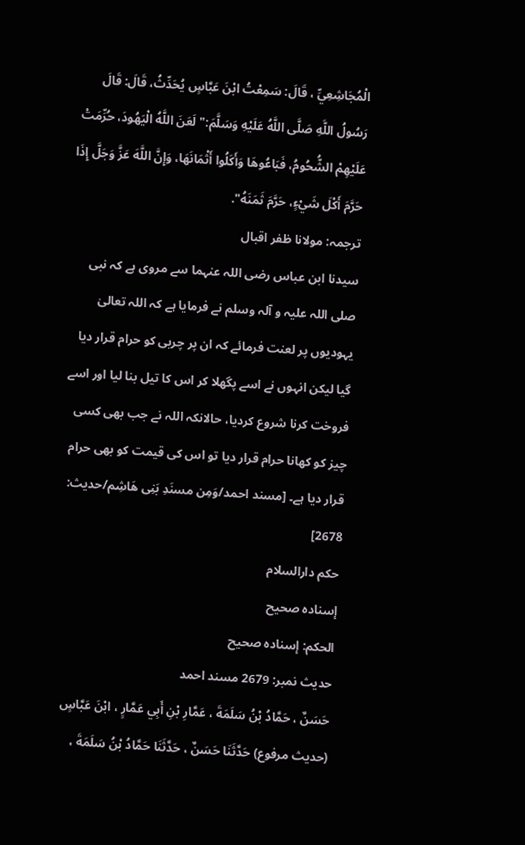الْمُجَاشِعِيِّ ، قَالَ: سَمِعْتُ ابْنَ عَبَّاسٍ يُحَدِّثُ، قَالَ: قَالَ رَسُولُ اللَّهِ صَلَّى اللَّهُ عَلَيْهِ وَسَلَّمَ:" لَعَنَ اللَّهُ الْيَهُودَ، حُرِّمَتْ عَلَيْهِمْ الشُّحُومُ، فَبَاعُوهَا وَأَكَلُوا أَثْمَانَهَا، وَإِنَّ اللَّهَ عَزَّ وَجَلَّ إِذَا حَرَّمَ أَكْلَ شَيْءٍ، حَرَّمَ ثَمَنَهُ".
ترجمہ: مولانا ظفر اقبال
سیدنا ابن عباس رضی اللہ عنہما سے مروی ہے کہ نبی صلی اللہ علیہ و آلہ وسلم نے فرمایا ہے کہ اللہ تعالیٰ یہودیوں پر لعنت فرمائے کہ ان پر چربی کو حرام قرار دیا گیا لیکن انہوں نے اسے پگھلا کر اس کا تیل بنا لیا اور اسے فروخت کرنا شروع کردیا، حالانکہ اللہ نے جب بھی کسی چیز کو کھانا حرام قرار دیا تو اس کی قیمت کو بھی حرام قرار دیا ہے۔ [مسند احمد/وَمِن مسنَدِ بَنِی هَاشِم/حدیث: 2678]
حکم دارالسلام
إسناده صحيح
الحكم: إسناده صحيح
حدیث نمبر: 2679 مسند احمد
حَسَنٌ ، حَمَّادُ بْنُ سَلَمَةَ ، عَمَّارِ بْنِ أَبِي عَمَّارٍ ، ابْنَ عَبَّاسٍ
(حديث مرفوع) حَدَّثَنَا حَسَنٌ ، حَدَّثَنَا حَمَّادُ بْنُ سَلَمَةَ ،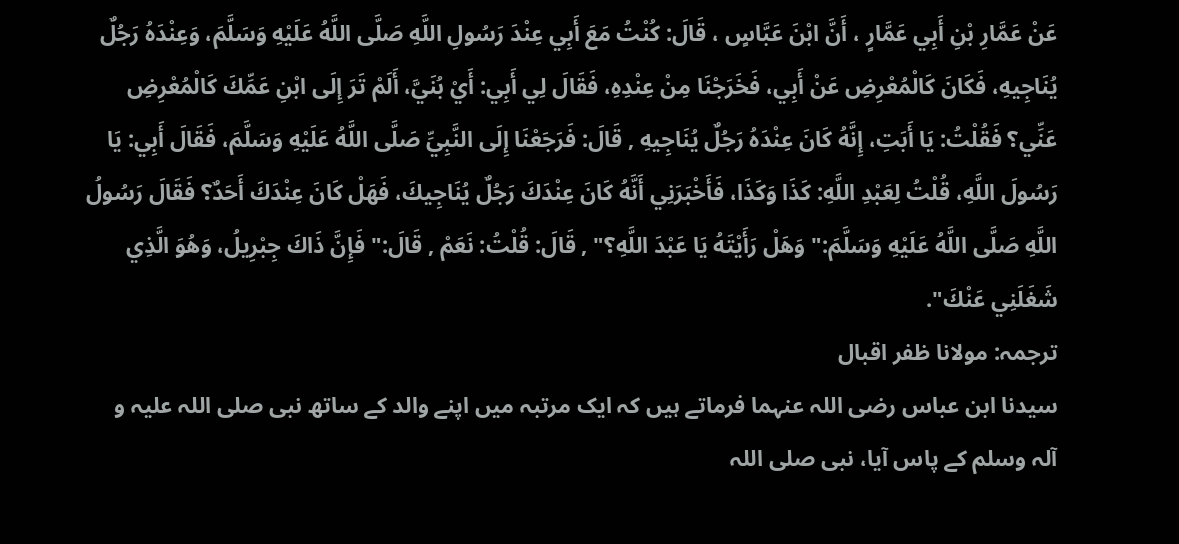عَنْ عَمَّارِ بْنِ أَبِي عَمَّارٍ ، أَنَّ ابْنَ عَبَّاسٍ ، قَالَ: كُنْتُ مَعَ أَبِي عِنْدَ رَسُولِ اللَّهِ صَلَّى اللَّهُ عَلَيْهِ وَسَلَّمَ، وَعِنْدَهُ رَجُلٌ يُنَاجِيهِ، فَكَانَ كَالْمُعْرِضِ عَنْ أَبِي، فَخَرَجْنَا مِنْ عِنْدِهِ، فَقَالَ لِي أَبِي: أَيْ بُنَيَّ، أَلَمْ تَرَ إِلَى ابْنِ عَمِّكَ كَالْمُعْرِضِ عَنِّي؟ فَقُلْتُ: يَا أَبَتِ، إِنَّهُ كَانَ عِنْدَهُ رَجُلٌ يُنَاجِيهِ , قَالَ: فَرَجَعْنَا إِلَى النَّبِيِّ صَلَّى اللَّهُ عَلَيْهِ وَسَلَّمَ، فَقَالَ أَبِي: يَا رَسُولَ اللَّهِ، قُلْتُ لِعَبْدِ اللَّهِ: كَذَا وَكَذَا، فَأَخْبَرَنِي أَنَّهُ كَانَ عِنْدَكَ رَجُلٌ يُنَاجِيكَ، فَهَلْ كَانَ عِنْدَكَ أَحَدٌ؟ فَقَالَ رَسُولُ اللَّهِ صَلَّى اللَّهُ عَلَيْهِ وَسَلَّمَ:" وَهَلْ رَأَيْتَهُ يَا عَبْدَ اللَّهِ؟" , قَالَ: قُلْتُ: نَعَمْ , قَالَ:" فَإِنَّ ذَاكَ جِبْرِيلُ، وَهُوَ الَّذِي شَغَلَنِي عَنْكَ".
ترجمہ: مولانا ظفر اقبال
سیدنا ابن عباس رضی اللہ عنہما فرماتے ہیں کہ ایک مرتبہ میں اپنے والد کے ساتھ نبی صلی اللہ علیہ و آلہ وسلم کے پاس آیا، نبی صلی اللہ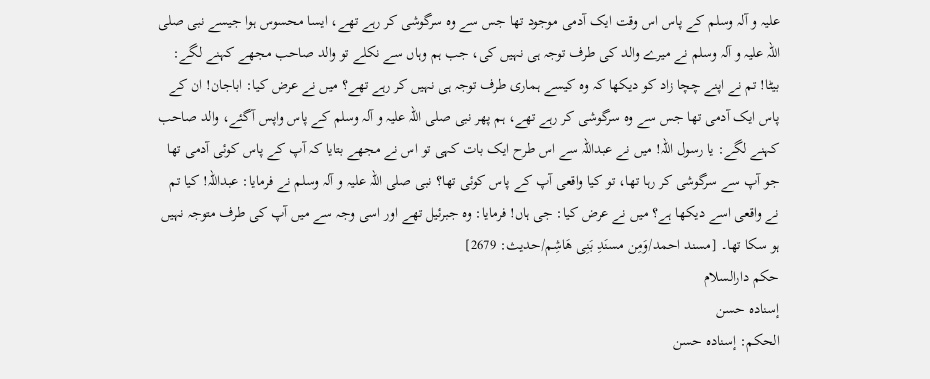علیہ و آلہ وسلم کے پاس اس وقت ایک آدمی موجود تھا جس سے وہ سرگوشی کر رہے تھے، ایسا محسوس ہوا جیسے نبی صلی اللہ علیہ و آلہ وسلم نے میرے والد کی طرف توجہ ہی نہیں کی، جب ہم وہاں سے نکلے تو والد صاحب مجھے کہنے لگے: بیٹا! تم نے اپنے چچا زاد کو دیکھا کہ وہ کیسے ہماری طرف توجہ ہی نہیں کر رہے تھے؟ میں نے عرض کیا: اباجان! ان کے پاس ایک آدمی تھا جس سے وہ سرگوشی کر رہے تھے، ہم پھر نبی صلی اللہ علیہ و آلہ وسلم کے پاس واپس آگئے، والد صاحب کہنے لگے: یا رسول اللہ! میں نے عبداللہ سے اس طرح ایک بات کہی تو اس نے مجھے بتایا کہ آپ کے پاس کوئی آدمی تھا جو آپ سے سرگوشی کر رہا تھا، تو کیا واقعی آپ کے پاس کوئی تھا؟ نبی صلی اللہ علیہ و آلہ وسلم نے فرمایا: عبداللہ! کیا تم نے واقعی اسے دیکھا ہے؟ میں نے عرض کیا: جی ہاں! فرمایا: وہ جبرئیل تھے اور اسی وجہ سے میں آپ کی طرف متوجہ نہیں ہو سکا تھا۔ [مسند احمد/وَمِن مسنَدِ بَنِی هَاشِم/حدیث: 2679]
حکم دارالسلام
إسناده حسن
الحكم: إسناده حسن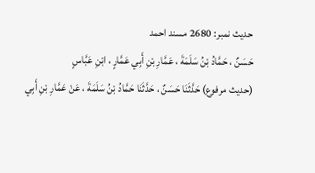حدیث نمبر: 2680 مسند احمد
حَسَنٌ ، حَمَّادُ بْنُ سَلَمَةَ ، عَمَّارِ بْنِ أَبِي عَمَّارٍ ، ابْنِ عَبَّاسٍ
(حديث مرفوع) حَدَّثَنَا حَسَنٌ ، حَدَّثَنَا حَمَّادُ بْنُ سَلَمَةَ ، عَنْ عَمَّارِ بْنِ أَبِي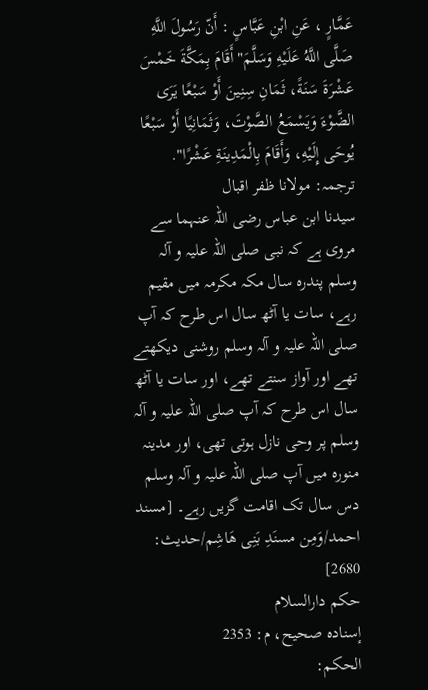عَمَّارٍ ، عَنِ ابْنِ عَبَّاسٍ : أَنّ رَسُولَ اللَّهِ صَلَّى اللَّهُ عَلَيْهِ وَسَلَّمَ" أَقَامَ بِمَكَّةَ خَمْسَ عَشْرَةَ سَنَةً، ثَمَانِ سِنِينَ أَوْ سَبْعًا يَرَى الضَّوْءَ وَيَسْمَعُ الصَّوْتَ، وَثَمَانِيًا أَوْ سَبْعًا يُوحَى إِلَيْهِ، وَأَقَامَ بِالْمَدِينَةِ عَشْرًا".
ترجمہ: مولانا ظفر اقبال
سیدنا ابن عباس رضی اللہ عنہما سے مروی ہے کہ نبی صلی اللہ علیہ و آلہ وسلم پندرہ سال مکہ مکرمہ میں مقیم رہے، سات یا آٹھ سال اس طرح کہ آپ صلی اللہ علیہ و آلہ وسلم روشنی دیکھتے تھے اور آواز سنتے تھے، اور سات یا آٹھ سال اس طرح کہ آپ صلی اللہ علیہ و آلہ وسلم پر وحی نازل ہوتی تھی، اور مدینہ منورہ میں آپ صلی اللہ علیہ و آلہ وسلم دس سال تک اقامت گزیں رہے۔ [مسند احمد/وَمِن مسنَدِ بَنِی هَاشِم/حدیث: 2680]
حکم دارالسلام
إسناده صحيح، م: 2353
الحكم: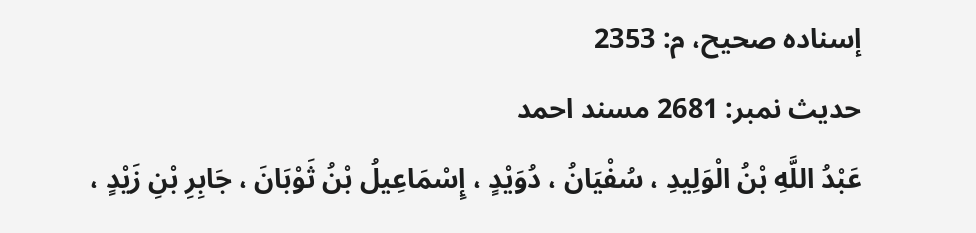إسناده صحيح، م: 2353
حدیث نمبر: 2681 مسند احمد
عَبْدُ اللَّهِ بْنُ الْوَلِيدِ ، سُفْيَانُ ، دُوَيْدٍ ، إِسْمَاعِيلُ بْنُ ثَوْبَانَ ، جَابِرِ بْنِ زَيْدٍ ،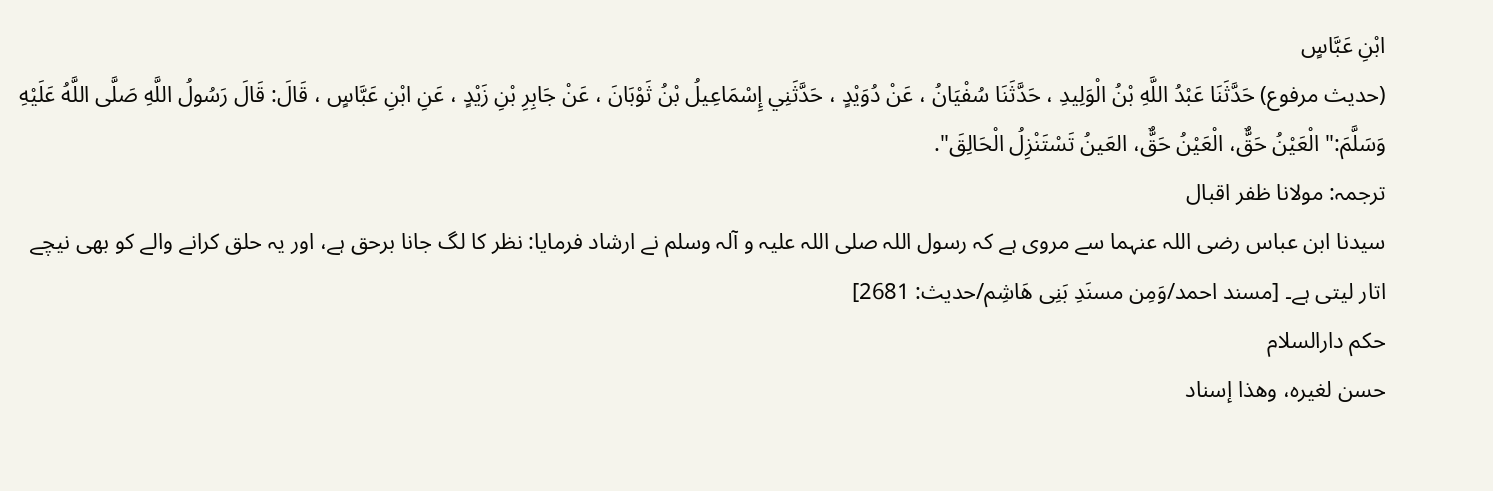ابْنِ عَبَّاسٍ
(حديث مرفوع) حَدَّثَنَا عَبْدُ اللَّهِ بْنُ الْوَلِيدِ ، حَدَّثَنَا سُفْيَانُ ، عَنْ دُوَيْدٍ ، حَدَّثَنِي إِسْمَاعِيلُ بْنُ ثَوْبَانَ ، عَنْ جَابِرِ بْنِ زَيْدٍ ، عَنِ ابْنِ عَبَّاسٍ ، قَالَ: قَالَ رَسُولُ اللَّهِ صَلَّى اللَّهُ عَلَيْهِ وَسَلَّمَ:" الْعَيْنُ حَقٌّ، الْعَيْنُ حَقٌّ، العَينُ تَسْتَنْزِلُ الْحَالِقَ".
ترجمہ: مولانا ظفر اقبال
سیدنا ابن عباس رضی اللہ عنہما سے مروی ہے کہ رسول اللہ صلی اللہ علیہ و آلہ وسلم نے ارشاد فرمایا: نظر کا لگ جانا برحق ہے، اور یہ حلق کرانے والے کو بھی نیچے اتار لیتی ہے۔ [مسند احمد/وَمِن مسنَدِ بَنِی هَاشِم/حدیث: 2681]
حکم دارالسلام
حسن لغيره، وهذا إسناد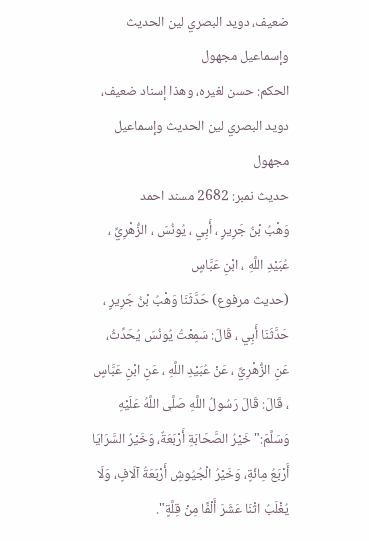ضعيف، دويد البصري لين الحديث وإسماعيل مجهول
الحكم: حسن لغيره، وهذا إسناد ضعيف، دويد البصري لين الحديث وإسماعيل مجهول
حدیث نمبر: 2682 مسند احمد
وَهْبُ بْنُ جَرِيرٍ ، أَبِي ، يُونُسَ ، الزُّهْرِيِّ ، عُبَيْدِ اللَّهِ ، ابْنِ عَبَّاسٍ
(حديث مرفوع) حَدَّثَنَا وَهْبُ بْنُ جَرِيرٍ ، حَدَّثَنَا أَبِي ، قَالَ: سَمِعْتُ يُونُسَ يُحَدِّثُ، عَنِ الزُّهْرِيِّ ، عَنْ عُبَيْدِ اللَّهِ ، عَنِ ابْنِ عَبَّاسٍ ، قَالَ: قَالَ رَسُولُ اللَّهِ صَلَّى اللَّهُ عَلَيْهِ وَسَلَّمَ:" خَيْرُ الصَّحَابَةِ أَرْبَعَةٌ، وَخَيْرُ السَّرَايَا أَرْبَعُ مِائَةٍ، وَخَيْرُ الْجُيُوشِ أَرْبَعَةُ آلَافٍ، وَلَا يُغْلَبُ اثْنَا عَشَرَ أَلْفًا مِنْ قِلَّةٍ".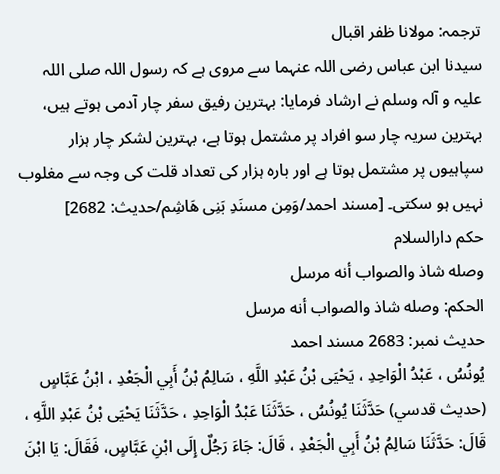ترجمہ: مولانا ظفر اقبال
سیدنا ابن عباس رضی اللہ عنہما سے مروی ہے کہ رسول اللہ صلی اللہ علیہ و آلہ وسلم نے ارشاد فرمایا: بہترین رفیق سفر چار آدمی ہوتے ہیں، بہترین سریہ چار سو افراد پر مشتمل ہوتا ہے، بہترین لشکر چار ہزار سپاہیوں پر مشتمل ہوتا ہے اور بارہ ہزار کی تعداد قلت کی وجہ سے مغلوب نہیں ہو سکتی۔ [مسند احمد/وَمِن مسنَدِ بَنِی هَاشِم/حدیث: 2682]
حکم دارالسلام
وصله شاذ والصواب أنه مرسل
الحكم: وصله شاذ والصواب أنه مرسل
حدیث نمبر: 2683 مسند احمد
يُونُسُ ، عَبْدُ الْوَاحِدِ ، يَحْيَى بْنُ عَبْدِ اللَّهِ ، سَالِمُ بْنُ أَبِي الْجَعْدِ ، ابْنُ عَبَّاسٍ
(حديث قدسي) حَدَّثَنَا يُونُسُ ، حَدَّثَنَا عَبْدُ الْوَاحِدِ ، حَدَّثَنَا يَحْيَى بْنُ عَبْدِ اللَّهِ ، قَالَ: حَدَّثَنَا سَالِمُ بْنُ أَبِي الْجَعْدِ ، قَالَ: جَاءَ رَجُلٌ إِلَى ابْنِ عَبَّاسٍ، فَقَالَ: يَا ابْنَ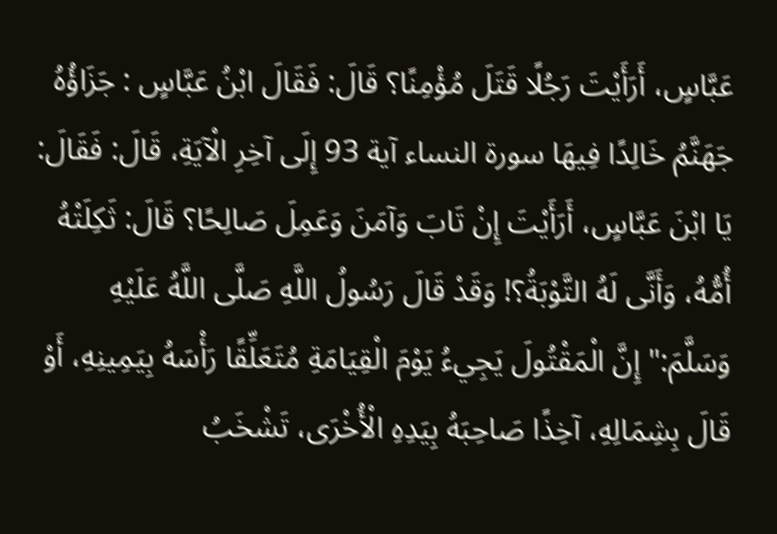عَبَّاسٍ، أَرَأَيْتَ رَجُلًا قَتَلَ مُؤْمِنًا؟ قَالَ: فَقَالَ ابْنُ عَبَّاسٍ : جَزَاؤُهُ جَهَنَّمُ خَالِدًا فِيهَا سورة النساء آية 93 إِلَى آخِرِ الْآيَةِ، قَالَ: فَقَالَ: يَا ابْنَ عَبَّاسٍ، أَرَأَيْتَ إِنْ تَابَ وَآمَنَ وَعَمِلَ صَالِحًا؟ قَالَ: ثَكِلَتْهُ أُمُّهُ، وَأَنَّى لَهُ التَّوْبَةُ؟! وَقَدْ قَالَ رَسُولُ اللَّهِ صَلَّى اللَّهُ عَلَيْهِ وَسَلَّمَ:" إِنَّ الْمَقْتُولَ يَجِيءُ يَوْمَ الْقِيَامَةِ مُتَعَلِّقًا رَأْسَهُ بِيَمِينِهِ، أَوْ قَالَ بِشِمَالِهِ، آخِذًا صَاحِبَهُ بِيَدِهِ الْأُخْرَى، تَشْخَبُ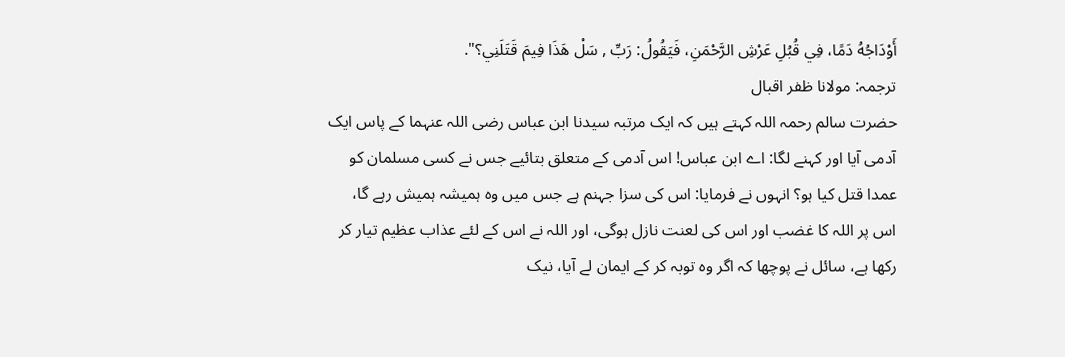أَوْدَاجُهُ دَمًا، فِي قُبُلِ عَرْشِ الرَّحْمَنِ، فَيَقُولُ: رَبِّ , سَلْ هَذَا فِيمَ قَتَلَنِي؟".
ترجمہ: مولانا ظفر اقبال
حضرت سالم رحمہ اللہ کہتے ہیں کہ ایک مرتبہ سیدنا ابن عباس رضی اللہ عنہما کے پاس ایک آدمی آیا اور کہنے لگا: اے ابن عباس! اس آدمی کے متعلق بتائیے جس نے کسی مسلمان کو عمدا قتل کیا ہو؟ انہوں نے فرمایا: اس کی سزا جہنم ہے جس میں وہ ہمیشہ ہمیش رہے گا، اس پر اللہ کا غضب اور اس کی لعنت نازل ہوگی، اور اللہ نے اس کے لئے عذاب عظیم تیار کر رکھا ہے، سائل نے پوچھا کہ اگر وہ توبہ کر کے ایمان لے آیا، نیک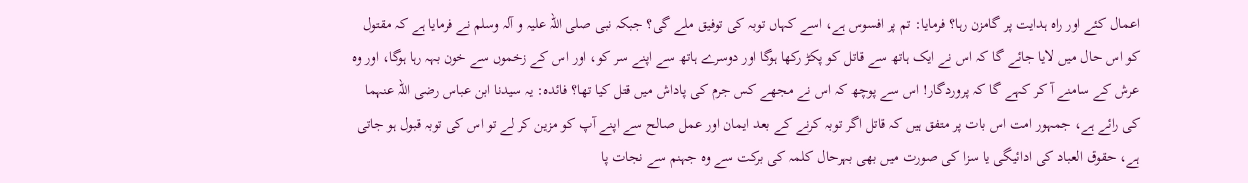اعمال کئے اور راہ ہدایت پر گامزن رہا؟ فرمایا: تم پر افسوس ہے، اسے کہاں توبہ کی توفیق ملے گی؟ جبکہ نبی صلی اللہ علیہ و آلہ وسلم نے فرمایا ہے کہ مقتول کو اس حال میں لایا جائے گا کہ اس نے ایک ہاتھ سے قاتل کو پکڑ رکھا ہوگا اور دوسرے ہاتھ سے اپنے سر کو، اور اس کے زخموں سے خون بہہ رہا ہوگا، اور وہ عرش کے سامنے آ کر کہے گا کہ پروردگار! اس سے پوچھ کہ اس نے مجھے کس جرم کی پاداش میں قتل کیا تھا؟ فائدہ: یہ سیدنا ابن عباس رضی اللہ عنہما کی رائے ہے، جمہور امت اس بات پر متفق ہیں کہ قاتل اگر توبہ کرنے کے بعد ایمان اور عمل صالح سے اپنے آپ کو مزین کر لے تو اس کی توبہ قبول ہو جاتی ہے، حقوق العباد کی ادائیگی یا سزا کی صورت میں بھی بہرحال کلمہ کی برکت سے وہ جہنم سے نجات پا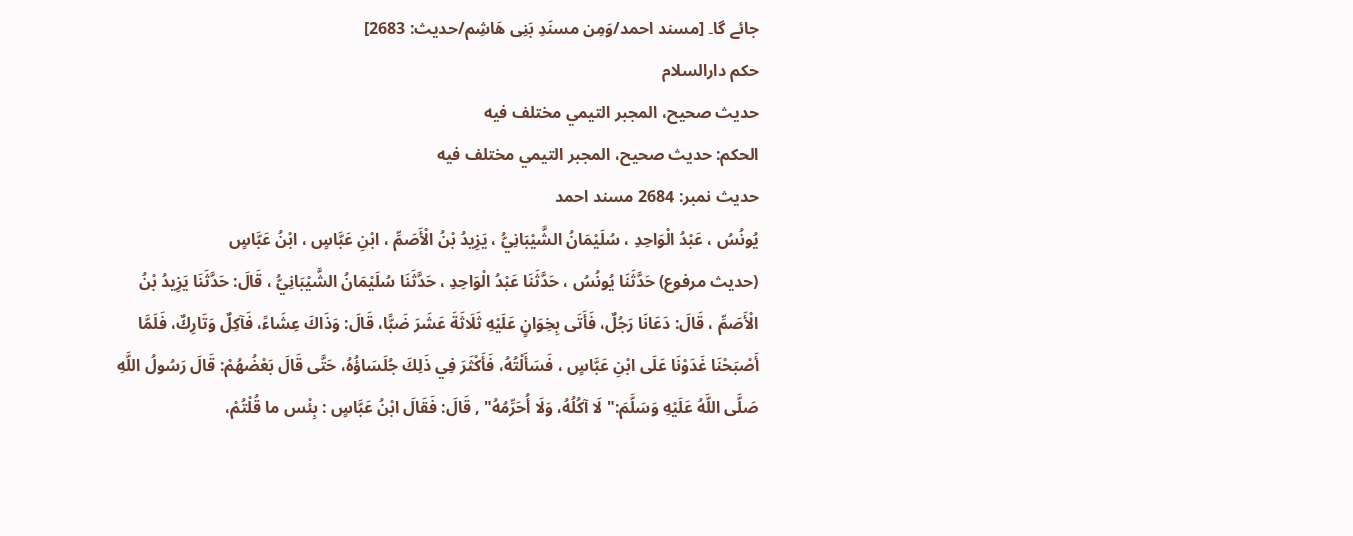جائے گا۔ [مسند احمد/وَمِن مسنَدِ بَنِی هَاشِم/حدیث: 2683]
حکم دارالسلام
حديث صحيح، المجبر التيمي مختلف فيه
الحكم: حديث صحيح، المجبر التيمي مختلف فيه
حدیث نمبر: 2684 مسند احمد
يُونُسُ ، عَبْدُ الْوَاحِدِ ، سُلَيْمَانُ الشَّيْبَانِيُّ ، يَزِيدُ بْنُ الْأَصَمِّ ، ابْنِ عَبَّاسٍ ، ابْنُ عَبَّاسٍ
(حديث مرفوع) حَدَّثَنَا يُونُسُ ، حَدَّثَنَا عَبْدُ الْوَاحِدِ ، حَدَّثَنَا سُلَيْمَانُ الشَّيْبَانِيُّ ، قَالَ: حَدَّثَنَا يَزِيدُ بْنُ الْأَصَمِّ ، قَالَ: دَعَانَا رَجُلٌ، فَأَتَى بِخِوَانٍ عَلَيْهِ ثَلَاثَةَ عَشَرَ ضَبًّا، قَالَ: وَذَاكَ عِشَاءً، فَآكِلٌ وَتَارِكٌ، فَلَمَّا أَصْبَحْنَا غَدَوْنَا عَلَى ابْنِ عَبَّاسٍ ، فَسَأَلْتُهُ، فَأَكْثَرَ فِي ذَلِكَ جُلَسَاؤُهُ، حَتَّى قَالَ بَعْضُهُمْ: قَالَ رَسُولُ اللَّهِ صَلَّى اللَّهُ عَلَيْهِ وَسَلَّمَ:" لَا آكُلُهُ، وَلَا أُحَرِّمُهُ" , قَالَ: فَقَالَ ابْنُ عَبَّاسٍ : بِئْس ما قُلْتُمْ،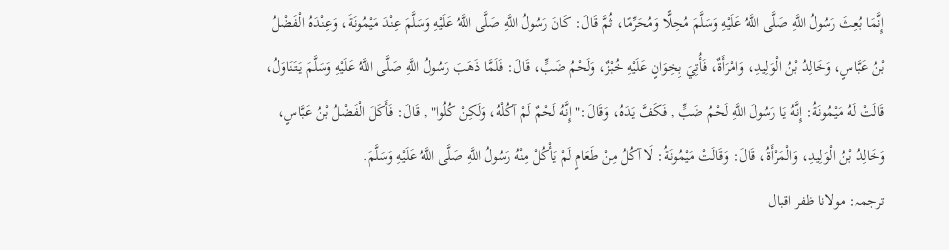إِنَّمَا بُعِثَ رَسُولُ اللَّهِ صَلَّى اللَّهُ عَلَيْهِ وَسَلَّمَ مُحِلًّا وَمُحَرِّمًا، ثُمَّ قَالَ: كَانَ رَسُولُ اللَّهِ صَلَّى اللَّهُ عَلَيْهِ وَسَلَّمَ عِنْدَ مَيْمُونَةَ، وَعِنْدَهُ الْفَضْلُ بْنُ عَبَّاسٍ، وَخَالِدُ بْنُ الْوَلِيدِ، وَامْرَأَةٌ، فَأُتِيَ بِخِوَانٍ عَلَيْهِ خُبْزٌ، وَلَحْمُ ضَبٍّ، قَالَ: فَلَمَّا ذَهَبَ رَسُولُ اللَّهِ صَلَّى اللَّهُ عَلَيْهِ وَسَلَّمَ يَتَنَاوَلُ، قَالَتْ لَهُ مَيْمُونَةُ: إِنَّهُ يَا رَسُولَ اللَّهِ لَحْمُ ضَبٍّ , فَكَفَّ يَدَهُ، وَقَالَ:" إِنَّهُ لَحْمٌ لَمْ آكُلْهُ، وَلَكِنْ كُلُوا" , قَالَ: فَأَكَلَ الْفَضْلُ بْنُ عَبَّاسٍ، وَخَالِدُ بْنُ الْوَلِيدِ، وَالْمَرْأَةُ، قَالَ: وَقَالَتْ مَيْمُونَةُ: لَا آكُلُ مِنْ طَعَامٍ لَمْ يَأْكُلْ مِنْهُ رَسُولُ اللَّهِ صَلَّى اللَّهُ عَلَيْهِ وَسَلَّمَ.
ترجمہ: مولانا ظفر اقبال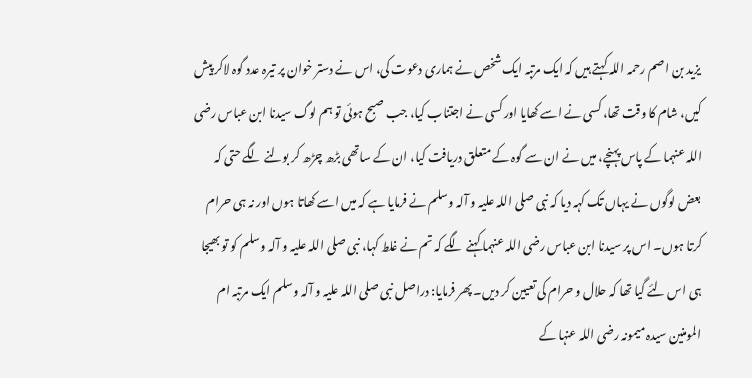یزید بن اصم رحمہ اللہ کہتے ہیں کہ ایک مرتبہ ایک شخص نے ہماری دعوت کی، اس نے دستر خوان پر تیرہ عدد گوہ لاکر پیش کیں، شام کا وقت تھا، کسی نے اسے کھایا اور کسی نے اجتناب کیا، جب صبح ہوئی تو ہم لوگ سیدنا ابن عباس رضی اللہ عنہما کے پاس پہنچے، میں نے ان سے گوہ کے متعلق دریافت کیا، ان کے ساتھی بڑھ چڑھ کر بولنے لگے حتی کہ بعض لوگوں نے یہاں تک کہہ دیا کہ نبی صلی اللہ علیہ و آلہ وسلم نے فرمایا ہے کہ میں اسے کھاتا ہوں اور نہ ہی حرام کرتا ہوں۔ اس پر سیدنا ابن عباس رضی اللہ عنہما کہنے لگے کہ تم نے غلط کہا، نبی صلی اللہ علیہ و آلہ وسلم کو تو بھیجا ہی اس لئے گیا تھا کہ حلال و حرام کی تعیین کر دیں۔ پھر فرمایا: دراصل نبی صلی اللہ علیہ و آلہ وسلم ایک مرتبہ ام المومنین سیدہ میمونہ رضی اللہ عنہا کے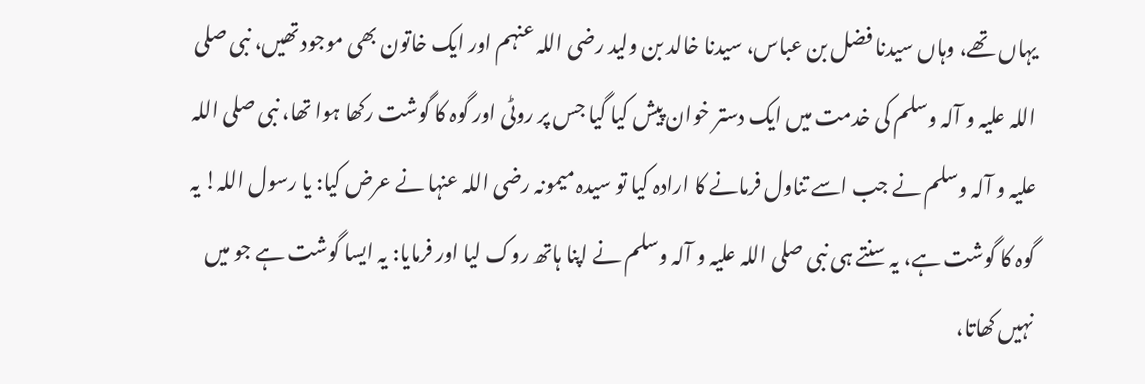یہاں تھے، وہاں سیدنا فضل بن عباس، سیدنا خالد بن ولید رضی اللہ عنہم اور ایک خاتون بھی موجود تھیں، نبی صلی اللہ علیہ و آلہ وسلم کی خدمت میں ایک دستر خوان پیش کیا گیا جس پر روٹی اور گوہ کا گوشت رکھا ہوا تھا، نبی صلی اللہ علیہ و آلہ وسلم نے جب اسے تناول فرمانے کا ارادہ کیا تو سیدہ میمونہ رضی اللہ عنہا نے عرض کیا: یا رسول اللہ! یہ گوہ کا گوشت ہے، یہ سنتے ہی نبی صلی اللہ علیہ و آلہ وسلم نے اپنا ہاتھ روک لیا اور فرمایا: یہ ایسا گوشت ہے جو میں نہیں کھاتا،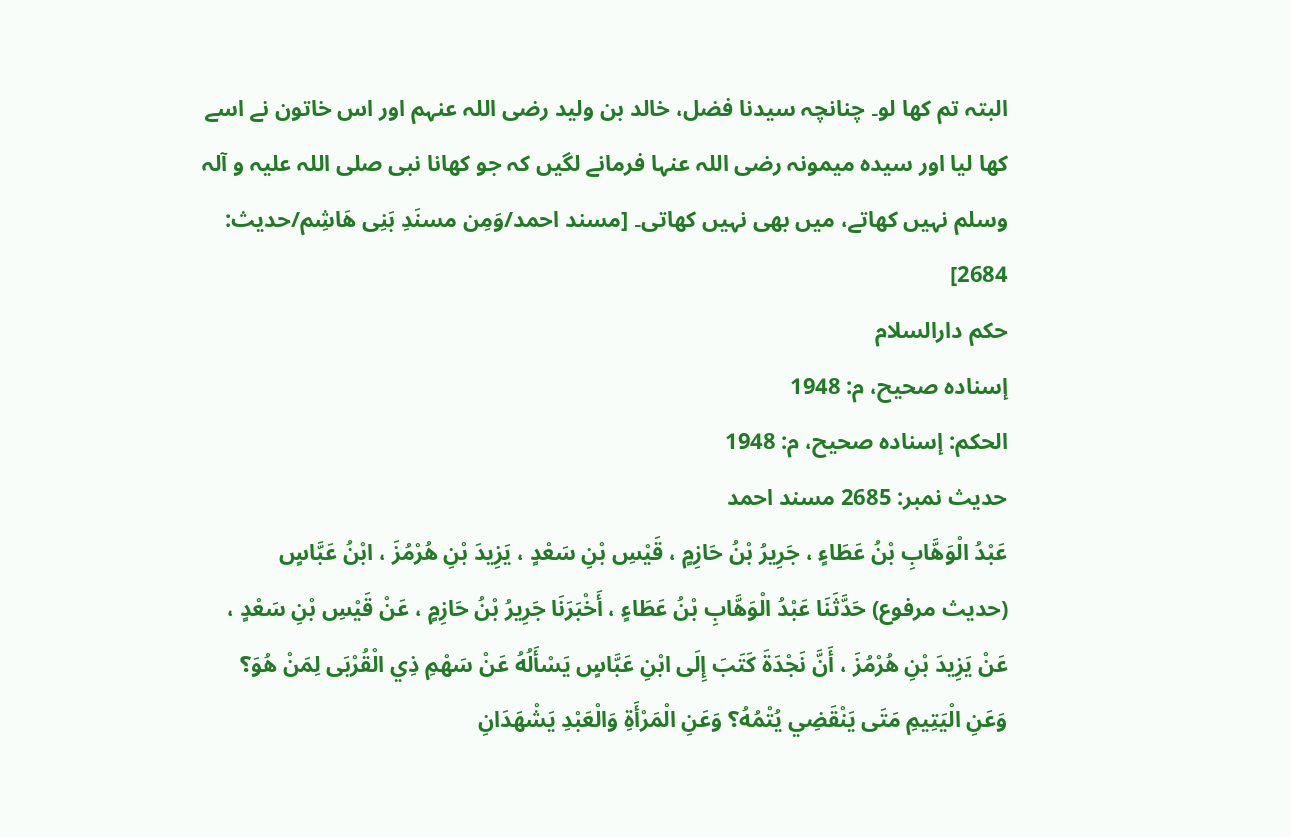البتہ تم کھا لو۔ چنانچہ سیدنا فضل، خالد بن ولید رضی اللہ عنہم اور اس خاتون نے اسے کھا لیا اور سیدہ میمونہ رضی اللہ عنہا فرمانے لگیں کہ جو کھانا نبی صلی اللہ علیہ و آلہ وسلم نہیں کھاتے، میں بھی نہیں کھاتی۔ [مسند احمد/وَمِن مسنَدِ بَنِی هَاشِم/حدیث: 2684]
حکم دارالسلام
إسناده صحيح، م: 1948
الحكم: إسناده صحيح، م: 1948
حدیث نمبر: 2685 مسند احمد
عَبْدُ الْوَهَّابِ بْنُ عَطَاءٍ ، جَرِيرُ بْنُ حَازِمٍ ، قَيْسِ بْنِ سَعْدٍ ، يَزِيدَ بْنِ هُرْمُزَ ، ابْنُ عَبَّاسٍ
(حديث مرفوع) حَدَّثَنَا عَبْدُ الْوَهَّابِ بْنُ عَطَاءٍ ، أَخْبَرَنَا جَرِيرُ بْنُ حَازِمٍ ، عَنْ قَيْسِ بْنِ سَعْدٍ ، عَنْ يَزِيدَ بْنِ هُرْمُزَ ، أَنَّ نَجْدَةَ كَتَبَ إِلَى ابْنِ عَبَّاسٍ يَسْأَلُهُ عَنْ سَهْمِ ذِي الْقُرْبَى لِمَنْ هُوَ؟ وَعَنِ الْيَتِيمِ مَتَى يَنْقَضِي يُتْمُهُ؟ وَعَنِ الْمَرْأَةِ وَالْعَبْدِ يَشْهَدَانِ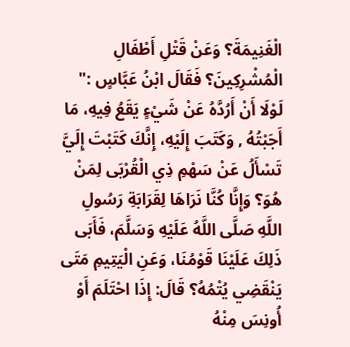الْغَنِيمَةَ؟ وَعَنْ قَتْلِ أَطْفَالِ الْمُشْرِكِينَ؟ فَقَالَ ابْنُ عَبَّاسٍ :" لَوْلَا أَنْ أَرُدَّهُ عَنْ شَيْءٍ يَقَعُ فِيهِ، مَا أَجَبْتُهُ , وَكَتَبَ إِلَيْهِ، إِنَّكَ كَتَبْتَ إِلَيَّ تَسْأَلُ عَنْ سَهْمِ ذِي الْقُرْبَى لِمَنْ هُوَ؟ وَإِنَّا كُنَّا نَرَاهَا لِقَرَابَةِ رَسُولِ اللَّهِ صَلَّى اللَّهُ عَلَيْهِ وَسَلَّمَ، فَأَبَى ذَلِكَ عَلَيْنَا قَوْمُنَا، وَعَنِ الْيَتِيمِ مَتَى يَنْقَضِي يُتْمُهُ؟ قَالَ: إِذَا احْتَلَمَ أَوْ أُونِسَ مِنْهُ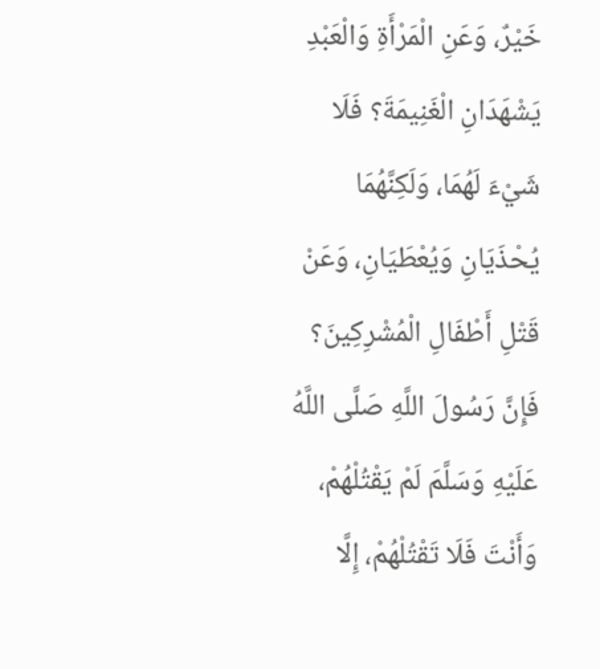خَيْرٌ، وَعَنِ الْمَرْأَةِ وَالْعَبْدِ يَشْهَدَانِ الْغَنِيمَةَ؟ فَلَا شَيْءَ لَهُمَا، وَلَكِنَّهُمَا يُحْذَيَانِ وَيُعْطَيَانِ، وَعَنْ قَتْلِ أَطْفَالِ الْمُشْرِكِينَ؟ فَإِنَّ رَسُولَ اللَّهِ صَلَّى اللَّهُ عَلَيْهِ وَسَلَّمَ لَمْ يَقْتُلْهُمْ، وَأَنْتَ فَلَا تَقْتُلْهُمْ، إِلَّا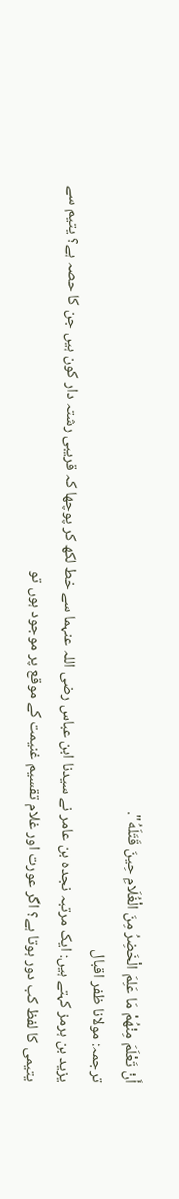أَنْ تَعْلَمَ مِنْهُمْ مَا عَلِمَ الْخَضِرُ مِنَ الْغُلَامِ حِينَ قَتَلَهُ".
ترجمہ: مولانا ظفر اقبال
یزید بن ہرمز کہتے ہیں: ایک مرتبہ نجدہ بن عامر نے سیدنا ابن عباس رضی اللہ عنہما سے خط لکھ کر پوچھا کہ قریبی رشتہ دار کون ہیں جن کا حصہ ہے؟ یتیم سے یتیمی کا لفظ کب دور ہوتا ہے؟ اگر عورت اور غلام تقسیم غنیمت کے موقع پر موجود ہوں تو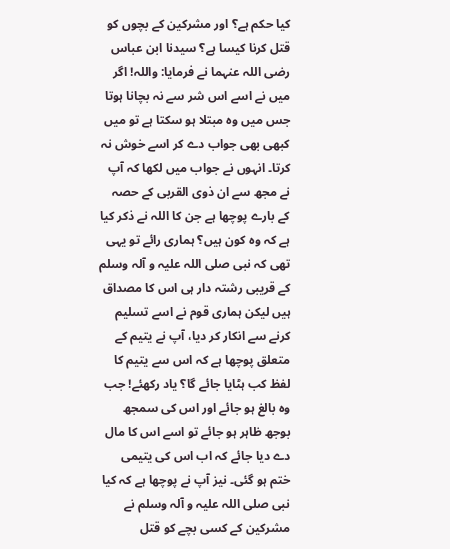کیا حکم ہے؟ اور مشرکین کے بچوں کو قتل کرنا کیسا ہے؟ سیدنا ابن عباس رضی اللہ عنہما نے فرمایا: واللہ! اگر میں نے اسے اس شر سے نہ بچانا ہوتا جس میں وہ مبتلا ہو سکتا ہے تو میں کبھی بھی جواب دے کر اسے خوش نہ کرتا۔ انہوں نے جواب میں لکھا کہ آپ نے مجھ سے ان ذوی القربی کے حصہ کے بارے پوچھا ہے جن کا اللہ نے ذکر کیا ہے کہ وہ کون ہیں؟ ہماری رائے تو یہی تھی کہ نبی صلی اللہ علیہ و آلہ وسلم کے قریبی رشتہ دار ہی اس کا مصداق ہیں لیکن ہماری قوم نے اسے تسلیم کرنے سے انکار کر دیا، آپ نے یتیم کے متعلق پوچھا ہے کہ اس سے یتیم کا لفظ کب ہٹایا جائے گا؟ یاد رکھئے! جب وہ بالغ ہو جائے اور اس کی سمجھ بوجھ ظاہر ہو جائے تو اسے اس کا مال دے دیا جائے کہ اب اس کی یتیمی ختم ہو گئی۔ نیز آپ نے پوچھا ہے کہ کیا نبی صلی اللہ علیہ و آلہ وسلم نے مشرکین کے کسی بچے کو قتل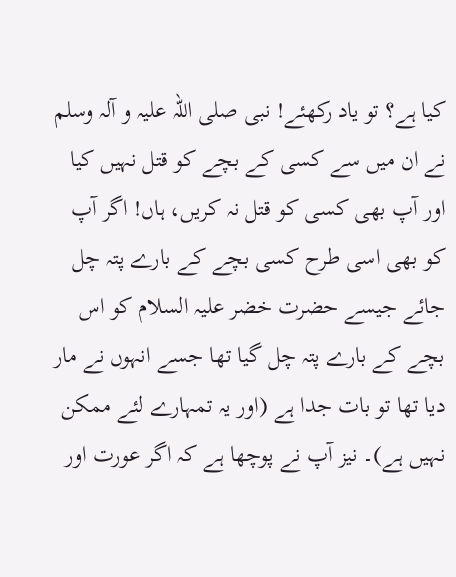کیا ہے؟ تو یاد رکھئے! نبی صلی اللہ علیہ و آلہ وسلم نے ان میں سے کسی کے بچے کو قتل نہیں کیا اور آپ بھی کسی کو قتل نہ کریں، ہاں! اگر آپ کو بھی اسی طرح کسی بچے کے بارے پتہ چل جائے جیسے حضرت خضر علیہ السلام کو اس بچے کے بارے پتہ چل گیا تھا جسے انہوں نے مار دیا تھا تو بات جدا ہے (اور یہ تمہارے لئے ممکن نہیں ہے)۔ نیز آپ نے پوچھا ہے کہ اگر عورت اور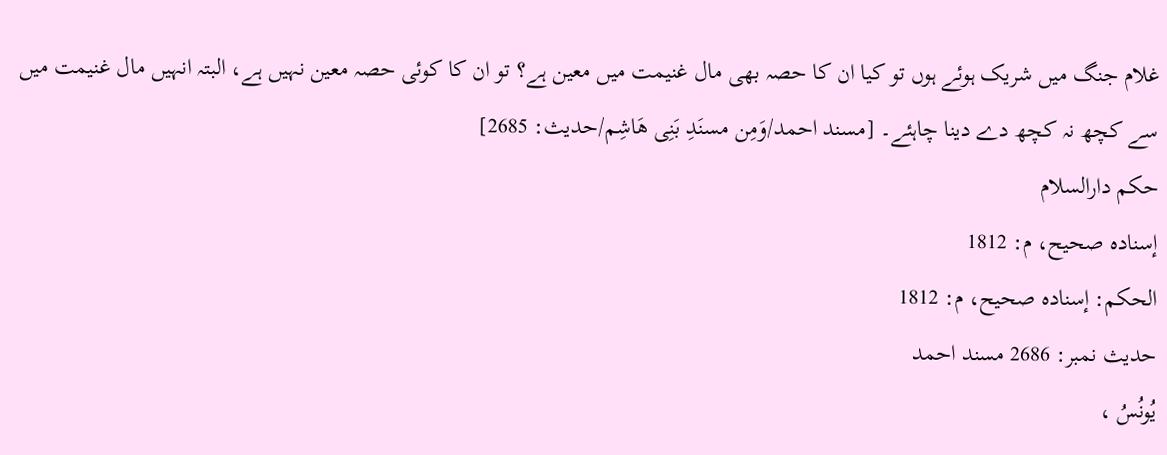غلام جنگ میں شریک ہوئے ہوں تو کیا ان کا حصہ بھی مال غنیمت میں معین ہے؟ تو ان کا کوئی حصہ معین نہیں ہے، البتہ انہیں مال غنیمت میں سے کچھ نہ کچھ دے دینا چاہئے۔ [مسند احمد/وَمِن مسنَدِ بَنِی هَاشِم/حدیث: 2685]
حکم دارالسلام
إسناده صحيح، م: 1812
الحكم: إسناده صحيح، م: 1812
حدیث نمبر: 2686 مسند احمد
يُونُسُ ،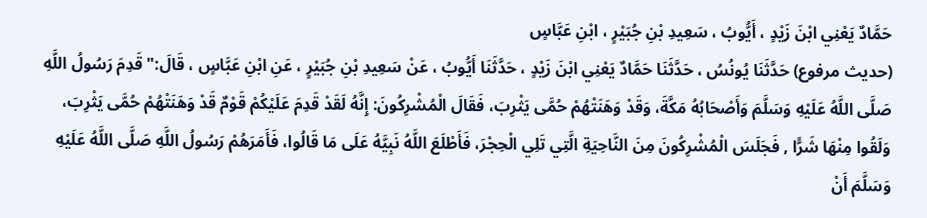حَمَّادٌ يَعْنِي ابْنَ زَيْدٍ ، أَيُّوبُ ، سَعِيدِ بْنِ جُبَيْرٍ ، ابْنِ عَبَّاسٍ
(حديث مرفوع) حَدَّثَنَا يُونُسُ ، حَدَّثَنَا حَمَّادٌ يَعْنِي ابْنَ زَيْدٍ ، حَدَّثَنَا أَيُّوبُ ، عَنْ سَعِيدِ بْنِ جُبَيْرٍ ، عَنِ ابْنِ عَبَّاسٍ ، قَالَ:" قَدِمَ رَسُولُ اللَّهِ صَلَّى اللَّهُ عَلَيْهِ وَسَلَّمَ وَأَصْحَابُهُ مَكَّةَ، وَقَدْ وَهَنَتْهُمْ حُمَّى يَثْرِبَ، فَقَالَ الْمُشْرِكُونَ: إِنَّهُ لَقَدْ قَدِمَ عَلَيْكُمْ قَوْمٌ قَدْ وَهَنَتْهُمْ حُمَّى يَثْرِبَ، وَلَقُوا مِنْهَا شَرًّا , فَجَلَسَ الْمُشْرِكُونَ مِنَ النَّاحِيَةِ الَّتِي تَلِي الْحِجْرَ، فَأَطْلَعَ اللَّهُ نَبِيَّهُ عَلَى مَا قَالُوا، فَأَمَرَهُمْ رَسُولُ اللَّهِ صَلَّى اللَّهُ عَلَيْهِ وَسَلَّمَ أَنْ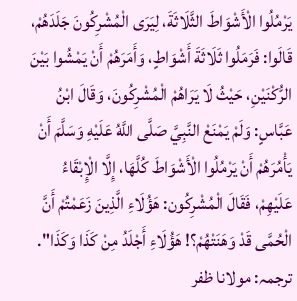يَرْمُلُوا الْأَشْوَاطَ الثَّلَاثَةَ، لِيَرَى الْمُشْرِكُونَ جَلَدَهُمْ، قَالَوا: فَرَمَلُوا ثَلَاثَةَ أَشْوَاطٍ، وَأَمَرَهُمْ أَنْ يَمْشُوا بَيْنَ الرُّكْنَيْنِ، حَيْثُ لَا يَرَاهُمْ الْمُشْرِكُونَ، وَقَالَ ابْنُ عَبَّاسٍ: وَلَمْ يَمْنَعْ النَّبِيَّ صَلَّى اللَّهُ عَلَيْهِ وَسَلَّمَ أَنْ يَأْمُرَهُمْ أَنْ يَرْمُلُوا الْأَشْوَاطَ كُلَّهَا، إِلَّا الْإِبْقَاءُ عَلَيْهِمْ، فَقَالَ الْمُشْرِكُون: هَؤُلَاءِ الَّذِينَ زَعَمْتُمْ أَنَّ الْحُمَّى قَدْ وَهَنَتْهُمْ؟! هَؤُلَاءِ أَجْلَدُ مِنْ كَذَا وَكَذَا".
ترجمہ: مولانا ظفر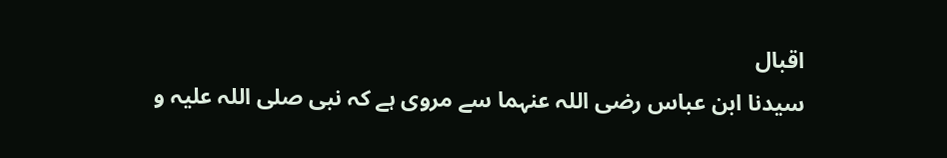اقبال
سیدنا ابن عباس رضی اللہ عنہما سے مروی ہے کہ نبی صلی اللہ علیہ و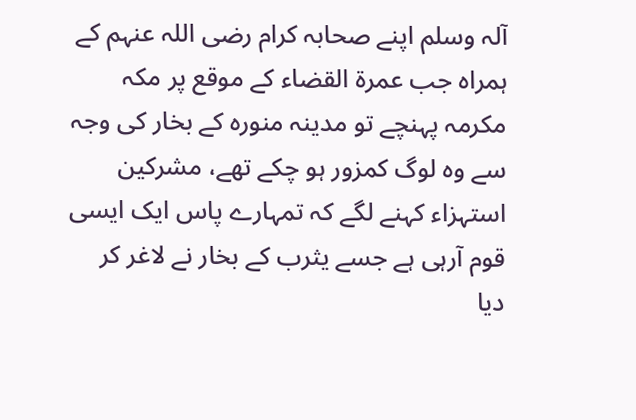آلہ وسلم اپنے صحابہ کرام رضی اللہ عنہم کے ہمراہ جب عمرۃ القضاء کے موقع پر مکہ مکرمہ پہنچے تو مدینہ منورہ کے بخار کی وجہ سے وہ لوگ کمزور ہو چکے تھے، مشرکین استہزاء کہنے لگے کہ تمہارے پاس ایک ایسی قوم آرہی ہے جسے یثرب کے بخار نے لاغر کر دیا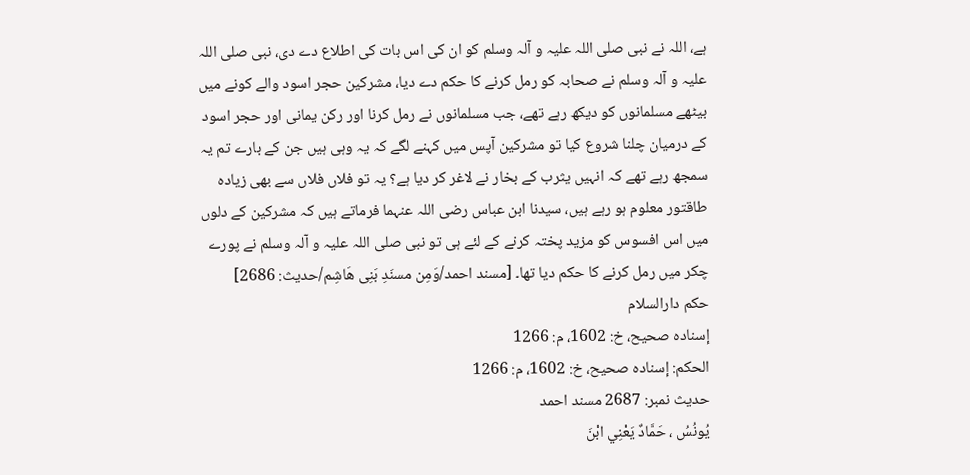ہے، اللہ نے نبی صلی اللہ علیہ و آلہ وسلم کو ان کی اس بات کی اطلاع دے دی، نبی صلی اللہ علیہ و آلہ وسلم نے صحابہ کو رمل کرنے کا حکم دے دیا، مشرکین حجر اسود والے کونے میں بیٹھے مسلمانوں کو دیکھ رہے تھے، جب مسلمانوں نے رمل کرنا اور رکن یمانی اور حجر اسود کے درمیان چلنا شروع کیا تو مشرکین آپس میں کہنے لگے کہ یہ وہی ہیں جن کے بارے تم یہ سمجھ رہے تھے کہ انہیں یثرب کے بخار نے لاغر کر دیا ہے؟ یہ تو فلاں فلاں سے بھی زیادہ طاقتور معلوم ہو رہے ہیں، سیدنا ابن عباس رضی اللہ عنہما فرماتے ہیں کہ مشرکین کے دلوں میں اس افسوس کو مزید پختہ کرنے کے لئے ہی تو نبی صلی اللہ علیہ و آلہ وسلم نے پورے چکر میں رمل کرنے کا حکم دیا تھا۔ [مسند احمد/وَمِن مسنَدِ بَنِی هَاشِم/حدیث: 2686]
حکم دارالسلام
إسناده صحيح، خ: 1602، م: 1266
الحكم: إسناده صحيح، خ: 1602، م: 1266
حدیث نمبر: 2687 مسند احمد
يُونُسُ ، حَمَّادٌ يَعْنِي ابْنَ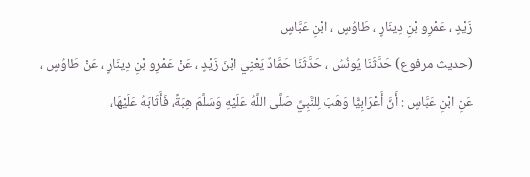زَيْدٍ ، عَمْرِو بْنِ دِينَارٍ ، طَاوُسٍ ، ابْنِ عَبَّاسٍ
(حديث مرفوع) حَدَّثَنَا يُونُسُ ، حَدَّثَنَا حَمَّادٌ يَعْنِي ابْنَ زَيْدٍ ، عَنْ عَمْرِو بْنِ دِينَارٍ ، عَنْ طَاوُسٍ ، عَنِ ابْنِ عَبَّاسٍ : أَنَّ أَعْرَابِيًّا وَهَبَ لِلنَّبِيِّ صَلَّى اللَّهُ عَلَيْهِ وَسَلَّمَ هِبَةً، فَأَثَابَهُ عَلَيْهَا،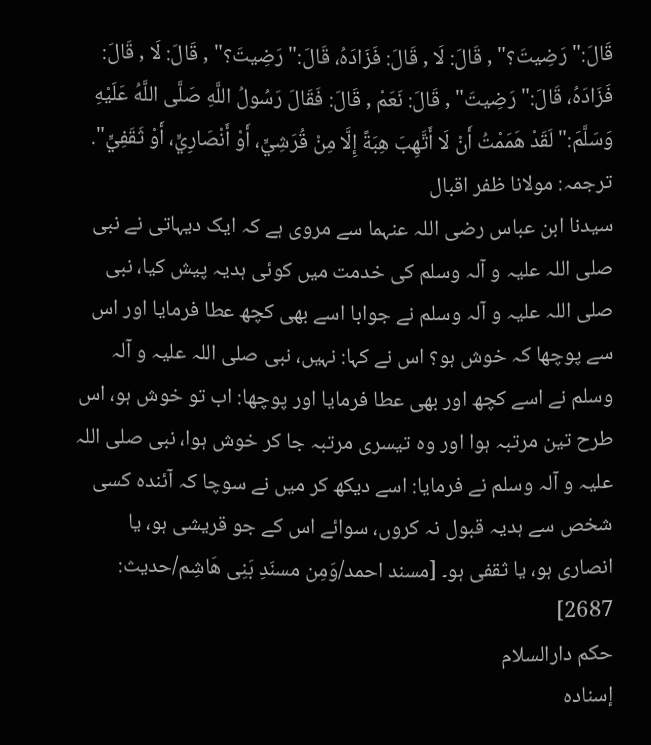قَالَ:" رَضِيتَ؟" , قَالَ: لَا , قَالَ: فَزَادَهُ، قَالَ:" رَضِيتَ؟" , قَالَ: لَا , قَالَ: فَزَادَهُ، قَالَ:" رَضِيتَ" , قَالَ: نَعَمْ , قَالَ: فَقَالَ رَسُولُ اللَّهِ صَلَّى اللَّهُ عَلَيْهِ وَسَلَّمَ:" لَقَدْ هَمَمْتُ أَنْ لَا أَتَّهِبَ هِبَةً إِلَّا مِنْ قُرَشِيٍّ، أَوْ أَنْصَارِيٍّ، أَوْ ثَقَفِيٍّ".
ترجمہ: مولانا ظفر اقبال
سیدنا ابن عباس رضی اللہ عنہما سے مروی ہے کہ ایک دیہاتی نے نبی صلی اللہ علیہ و آلہ وسلم کی خدمت میں کوئی ہدیہ پیش کیا، نبی صلی اللہ علیہ و آلہ وسلم نے جوابا اسے بھی کچھ عطا فرمایا اور اس سے پوچھا کہ خوش ہو؟ اس نے کہا: نہیں، نبی صلی اللہ علیہ و آلہ وسلم نے اسے کچھ اور بھی عطا فرمایا اور پوچھا: اب تو خوش ہو، اس طرح تین مرتبہ ہوا اور وہ تیسری مرتبہ جا کر خوش ہوا، نبی صلی اللہ علیہ و آلہ وسلم نے فرمایا: اسے دیکھ کر میں نے سوچا کہ آئندہ کسی شخص سے ہدیہ قبول نہ کروں، سوائے اس کے جو قریشی ہو، یا انصاری ہو، یا ثقفی ہو۔ [مسند احمد/وَمِن مسنَدِ بَنِی هَاشِم/حدیث: 2687]
حکم دارالسلام
إسناده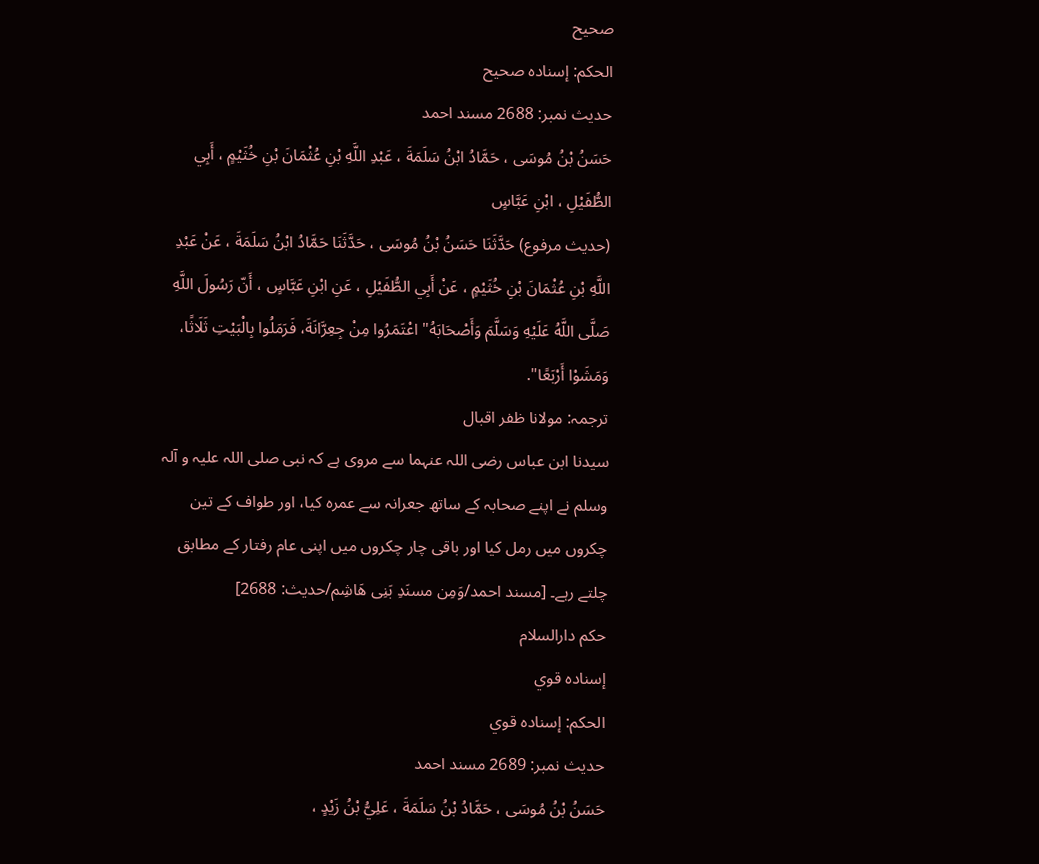صحيح
الحكم: إسناده صحيح
حدیث نمبر: 2688 مسند احمد
حَسَنُ بْنُ مُوسَى ، حَمَّادُ ابْنُ سَلَمَةَ ، عَبْدِ اللَّهِ بْنِ عُثْمَانَ بْنِ خُثَيْمٍ ، أَبِي الطُّفَيْلِ ، ابْنِ عَبَّاسٍ
(حديث مرفوع) حَدَّثَنَا حَسَنُ بْنُ مُوسَى ، حَدَّثَنَا حَمَّادُ ابْنُ سَلَمَةَ ، عَنْ عَبْدِ اللَّهِ بْنِ عُثْمَانَ بْنِ خُثَيْمٍ ، عَنْ أَبِي الطُّفَيْلِ ، عَنِ ابْنِ عَبَّاسٍ ، أَنّ رَسُولَ اللَّهِ صَلَّى اللَّهُ عَلَيْهِ وَسَلَّمَ وَأَصْحَابَهُ" اعْتَمَرُوا مِنْ جِعِرَّانَةَ، فَرَمَلُوا بِالْبَيْتِ ثَلَاثًا، وَمَشَوْا أَرْبَعًا".
ترجمہ: مولانا ظفر اقبال
سیدنا ابن عباس رضی اللہ عنہما سے مروی ہے کہ نبی صلی اللہ علیہ و آلہ وسلم نے اپنے صحابہ کے ساتھ جعرانہ سے عمرہ کیا، اور طواف کے تین چکروں میں رمل کیا اور باقی چار چکروں میں اپنی عام رفتار کے مطابق چلتے رہے۔ [مسند احمد/وَمِن مسنَدِ بَنِی هَاشِم/حدیث: 2688]
حکم دارالسلام
إسناده قوي
الحكم: إسناده قوي
حدیث نمبر: 2689 مسند احمد
حَسَنُ بْنُ مُوسَى ، حَمَّادُ بْنُ سَلَمَةَ ، عَلِيُّ بْنُ زَيْدٍ ،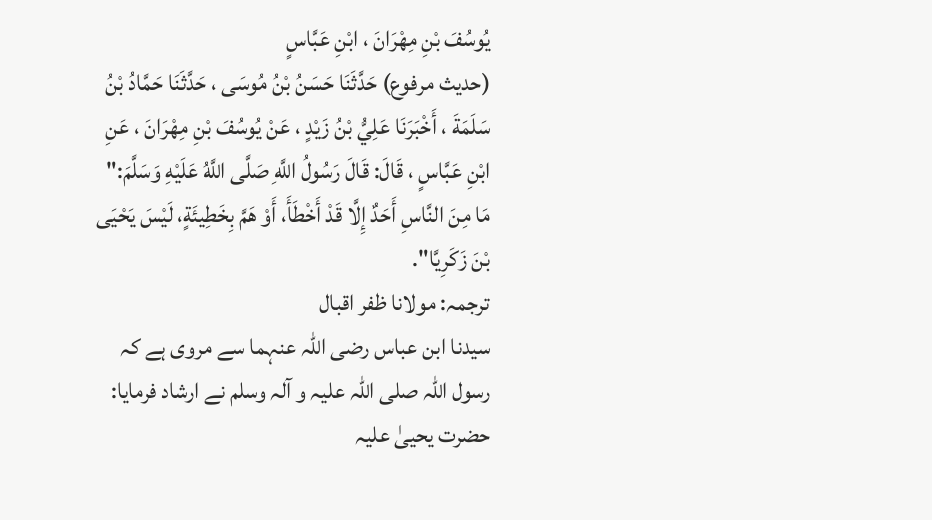يُوسُفَ بْنِ مِهْرَانَ ، ابْنِ عَبَّاسٍ
(حديث مرفوع) حَدَّثَنَا حَسَنُ بْنُ مُوسَى ، حَدَّثَنَا حَمَّادُ بْنُ سَلَمَةَ ، أَخْبَرَنَا عَلِيُّ بْنُ زَيْدٍ ، عَنْ يُوسُفَ بْنِ مِهْرَانَ ، عَنِ ابْنِ عَبَّاسٍ ، قَالَ: قَالَ رَسُولُ اللَّهِ صَلَّى اللَّهُ عَلَيْهِ وَسَلَّمَ:" مَا مِنَ النَّاسِ أَحَدٌ إِلَّا قَدْ أَخْطَأَ، أَوْ هَمَّ بِخَطِيئَةٍ، لَيْسَ يَحْيَى بْنَ زَكَرِيَّا".
ترجمہ: مولانا ظفر اقبال
سیدنا ابن عباس رضی اللہ عنہما سے مروی ہے کہ رسول اللہ صلی اللہ علیہ و آلہ وسلم نے ارشاد فرمایا: حضرت یحییٰ علیہ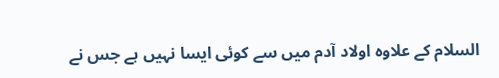السلام کے علاوہ اولاد آدم میں سے کوئی ایسا نہیں ہے جس نے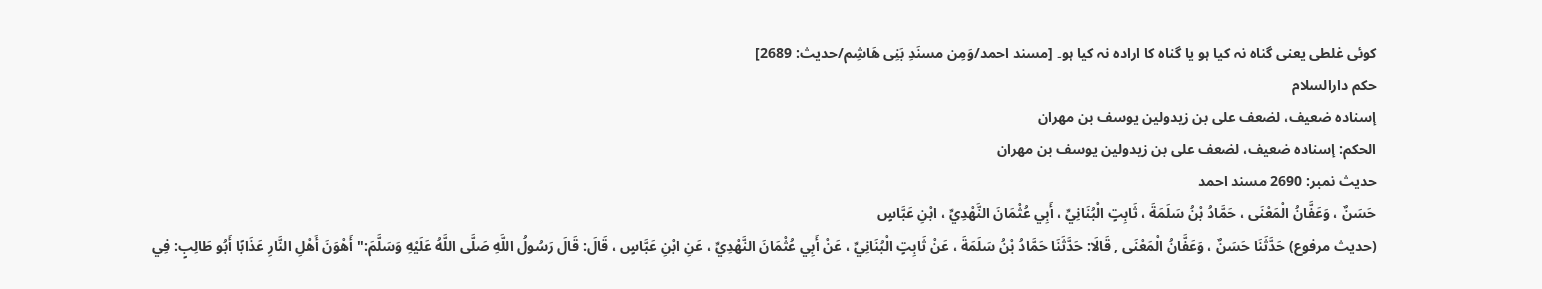کوئی غلطی یعنی گناہ نہ کیا ہو یا گناہ کا ارادہ نہ کیا ہو۔ [مسند احمد/وَمِن مسنَدِ بَنِی هَاشِم/حدیث: 2689]
حکم دارالسلام
إسناده ضعيف، لضعف على بن زيدولين يوسف بن مهران
الحكم: إسناده ضعيف، لضعف على بن زيدولين يوسف بن مهران
حدیث نمبر: 2690 مسند احمد
حَسَنٌ ، وَعَفَّانُ الْمَعْنَى ، حَمَّادُ بْنُ سَلَمَةَ ، ثَابِتٍ الْبُنَانِيِّ ، أَبِي عُثْمَانَ النَّهْدِيِّ ، ابْنِ عَبَّاسٍ
(حديث مرفوع) حَدَّثَنَا حَسَنٌ ، وَعَفَّانُ الْمَعْنَى , قَالَا: حَدَّثَنَا حَمَّادُ بْنُ سَلَمَةَ ، عَنْ ثَابِتٍ الْبُنَانِيِّ ، عَنْ أَبِي عُثْمَانَ النَّهْدِيِّ ، عَنِ ابْنِ عَبَّاسٍ ، قَالَ: قَالَ رَسُولُ اللَّهِ صَلَّى اللَّهُ عَلَيْهِ وَسَلَّمَ:" أَهْوَنَ أَهْلِ النَّارِ عَذَابًا أَبُو طَالِبٍ: فِي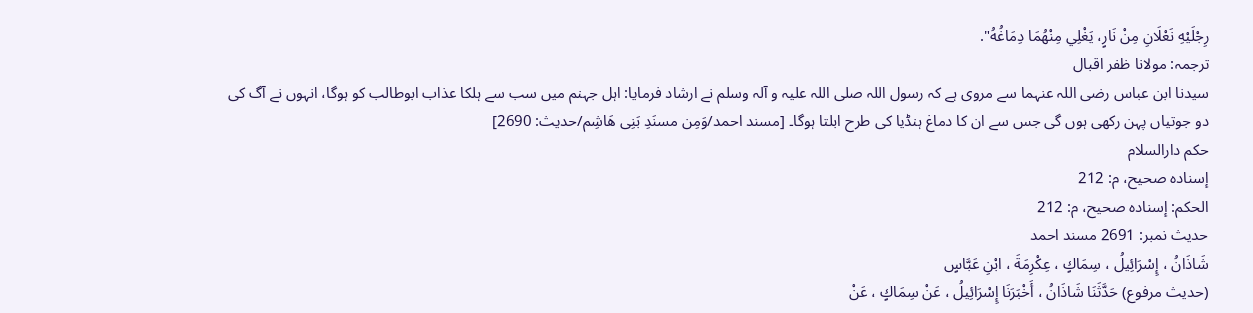رِجْلَيْهِ نَعْلَانِ مِنْ نَارٍ، يَغْلِي مِنْهُمَا دِمَاغُهُ".
ترجمہ: مولانا ظفر اقبال
سیدنا ابن عباس رضی اللہ عنہما سے مروی ہے کہ رسول اللہ صلی اللہ علیہ و آلہ وسلم نے ارشاد فرمایا: اہل جہنم میں سب سے ہلکا عذاب ابوطالب کو ہوگا، انہوں نے آگ کی دو جوتیاں پہن رکھی ہوں گی جس سے ان کا دماغ ہنڈیا کی طرح ابلتا ہوگا۔ [مسند احمد/وَمِن مسنَدِ بَنِی هَاشِم/حدیث: 2690]
حکم دارالسلام
إسناده صحيح، م: 212
الحكم: إسناده صحيح، م: 212
حدیث نمبر: 2691 مسند احمد
شَاذَانُ ، إِسْرَائِيلُ ، سِمَاكٍ ، عِكْرِمَةَ ، ابْنِ عَبَّاسٍ
(حديث مرفوع) حَدَّثَنَا شَاذَانُ ، أَخْبَرَنَا إِسْرَائِيلُ ، عَنْ سِمَاكٍ ، عَنْ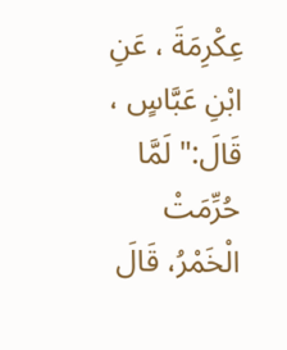عِكْرِمَةَ ، عَنِ ابْنِ عَبَّاسٍ ، قَالَ:" لَمَّا حُرِّمَتْ الْخَمْرُ، قَالَ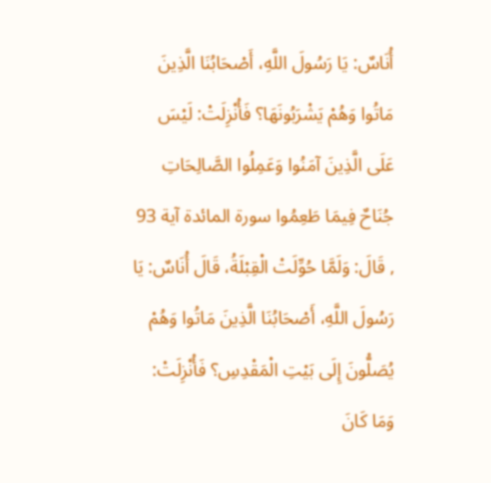أُنَاسٌ: يَا رَسُولَ اللَّهِ، أَصْحَابُنَا الَّذِينَ مَاتُوا وَهُمْ يَشْرَبُونَهَا؟ فَأُنْزِلَتْ: لَيْسَ عَلَى الَّذِينَ آمَنُوا وَعَمِلُوا الصَّالِحَاتِ جُنَاحٌ فِيمَا طَعِمُوا سورة المائدة آية 93 , قَالَ: وَلَمَّا حُوِّلَتْ الْقِبْلَةُ، قَالَ أُنَاسٌ: يَا رَسُولَ اللَّهِ، أَصْحَابُنَا الَّذِينَ مَاتُوا وَهُمْ يُصَلُّونَ إِلَى بَيْتِ الْمَقْدِسِ؟ فَأُنْزِلَتْ: وَمَا كَانَ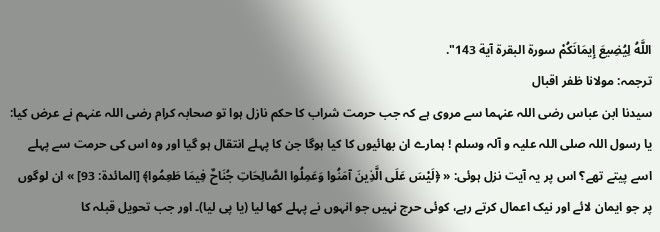اللَّهُ لِيُضِيعَ إِيمَانَكُمْ سورة البقرة آية 143".
ترجمہ: مولانا ظفر اقبال
سیدنا ابن عباس رضی اللہ عنہما سے مروی ہے کہ جب حرمت شراب کا حکم نازل ہوا تو صحابہ کرام رضی اللہ عنہم نے عرض کیا: یا رسول اللہ صلی اللہ علیہ و آلہ وسلم ! ہمارے ان بھائیوں کا کیا ہوگا جن کا پہلے انتقال ہو گیا اور وہ اس کی حرمت سے پہلے اسے پیتے تھے؟ اس پر یہ آیت نزل ہوئی: « ﴿لَيْسَ عَلَى الَّذِينَ آمَنُوا وَعَمِلُوا الصَّالِحَاتِ جُنَاحٌ فِيمَا طَعِمُوا﴾ [المائدة: 93] » ان لوگوں پر جو ایمان لائے اور نیک اعمال کرتے رہے، کوئی حرج نہیں جو انہوں نے پہلے کھا لیا (یا پی لیا)۔ اور جب تحویل قبلہ کا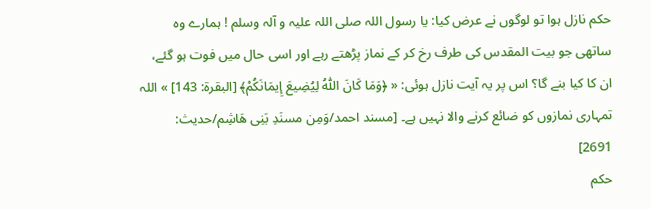حکم نازل ہوا تو لوگوں نے عرض کیا: یا رسول اللہ صلی اللہ علیہ و آلہ وسلم ! ہمارے وہ ساتھی جو بیت المقدس کی طرف رخ کر کے نماز پڑھتے رہے اور اسی حال میں فوت ہو گئے، ان کا کیا بنے گا؟ اس پر یہ آیت نازل ہوئی: « ﴿وَمَا كَانَ اللّٰهُ لِيُضِيعَ إِيمَانَكُمْ﴾ [البقرة: 143] » اللہ تمہاری نمازوں کو ضائع کرنے والا نہیں ہے۔ [مسند احمد/وَمِن مسنَدِ بَنِی هَاشِم/حدیث: 2691]
حکم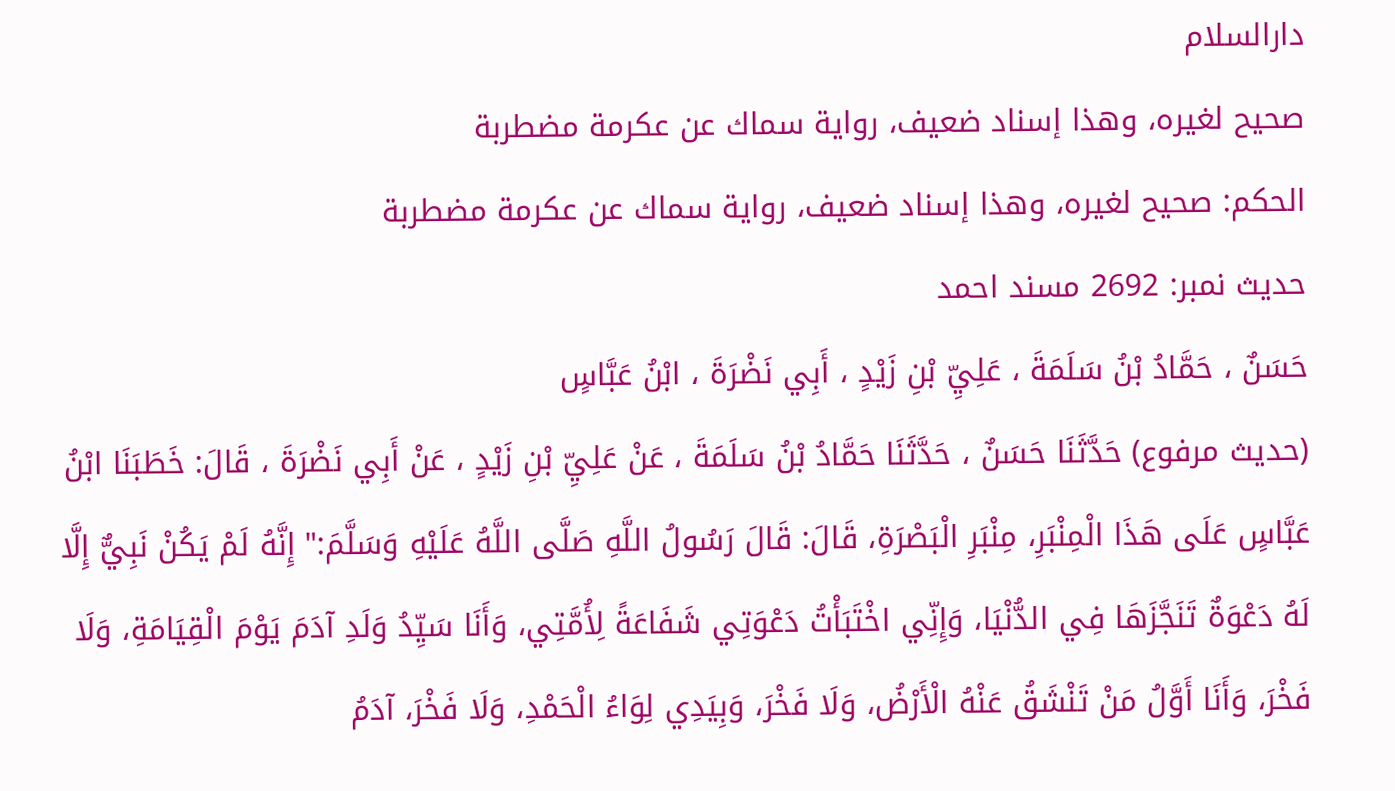دارالسلام
صحيح لغيره، وهذا إسناد ضعيف، رواية سماك عن عكرمة مضطربة
الحكم: صحيح لغيره، وهذا إسناد ضعيف، رواية سماك عن عكرمة مضطربة
حدیث نمبر: 2692 مسند احمد
حَسَنٌ ، حَمَّادُ بْنُ سَلَمَةَ ، عَلِيِّ بْنِ زَيْدٍ ، أَبِي نَضْرَةَ ، ابْنُ عَبَّاسٍ
(حديث مرفوع) حَدَّثَنَا حَسَنٌ ، حَدَّثَنَا حَمَّادُ بْنُ سَلَمَةَ ، عَنْ عَلِيِّ بْنِ زَيْدٍ ، عَنْ أَبِي نَضْرَةَ ، قَالَ: خَطَبَنَا ابْنُ عَبَّاسٍ عَلَى هَذَا الْمِنْبَرِ، مِنْبَرِ الْبَصْرَةِ، قَالَ: قَالَ رَسُولُ اللَّهِ صَلَّى اللَّهُ عَلَيْهِ وَسَلَّمَ:" إِنَّهُ لَمْ يَكُنْ نَبِيٌّ إِلَّا لَهُ دَعْوَةٌ تَنَجَّزَهَا فِي الدُّنْيَا، وَإِنِّي اخْتَبَأْتُ دَعْوَتِي شَفَاعَةً لِأُمَّتِي، وَأَنَا سَيِّدُ وَلَدِ آدَمَ يَوْمَ الْقِيَامَةِ، وَلَا فَخْرَ، وَأَنَا أَوَّلُ مَنْ تَنْشَقُ عَنْهُ الْأَرْضُ، وَلَا فَخْرَ، وَبِيَدِي لِوَاءُ الْحَمْدِ، وَلَا فَخْرَ، آدَمُ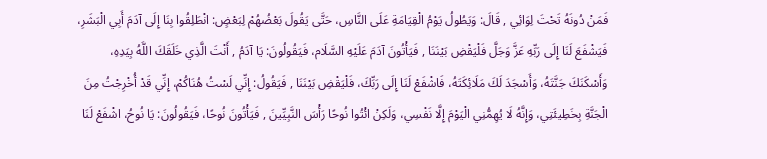فَمَنْ دُونَهُ تَحْتَ لِوَائِي , قَالَ: وَيَطُولُ يَوْمُ الْقِيَامَةِ عَلَى النَّاسِ، حَتَّى يَقُولَ بَعْضُهُمْ لِبَعْضٍ: انْطَلِقُوا بِنَا إِلَى آدَمَ أَبِي الْبَشَرِ، فَيَشْفَعَ لَنَا إِلَى رَبِّهِ عَزَّ وَجَلَّ فَلْيَقْضِ بَيْنَنَا , فَيَأْتُونَ آدَمَ عَلَيْهِ السَّلَام، فَيَقُولُونَ: يَا آدَمُ , أَنْتَ الَّذِي خَلَقَكَ اللَّهُ بِيَدِهِ، وَأَسْكَنَكَ جَنَّتَهُ، وَأَسْجَدَ لَكَ مَلَائِكَتَهُ، فَاشْفَعْ لَنَا إِلَى رَبِّكَ، فَلْيَقْضِ بَيْنَنَا , فَيَقُولُ: إِنِّي لَسْتُ هُنَاكُمْ، إِنِّي قَدْ أُخْرِجْتُ مِنَ الْجَنَّةِ بِخَطِيئَتِي، وَإِنَّهُ لَا يُهِمُّنِي الْيَوْمَ إِلَّا نَفْسِي، وَلَكِنْ ائْتُوا نُوحًا رَأْسَ النَّبِيِّينَ , فَيَأْتُونَ نُوحًا، فَيَقُولُونَ: يَا نُوحُ، اشْفَعْ لَنَا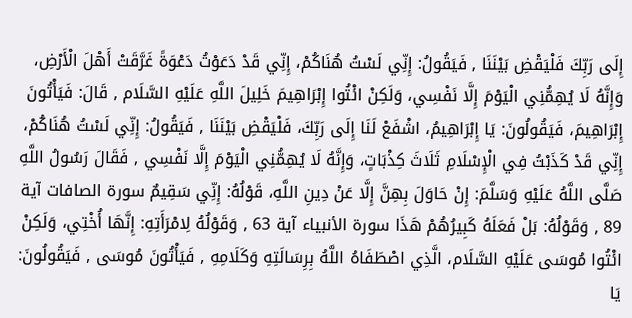إِلَى رَبِّكَ فَلْيَقْضِ بَيْنَنَا , فَيَقُولُ: إِنِّي لَسْتُ هُنَاكُمْ، إِنِّي قَدْ دَعَوْتُ دَعْوَةً غَرَّقَتْ أَهْلَ الْأَرْضِ، وَإِنَّهُ لَا يُهِمُّنِي الْيَوْمَ إِلَّا نَفْسِي، وَلَكِنْ ائْتُوا إِبْرَاهِيمَ خَلِيلَ اللَّهِ عَلَيْهِ السَّلَام , قَالَ: فَيَأْتُونَ إِبْرَاهِيمَ، فَيَقُولُونَ: يَا إِبْرَاهِيمُ، اشْفَعْ لَنَا إِلَى رَبِّكَ، فَلْيَقْضِ بَيْنَنَا , فَيَقُولُ: إِنِّي لَسْتُ هُنَاكُمْ، إِنِّي قَدْ كَذَبْتُ فِي الْإِسْلَامِ ثَلَاثَ كِذْبَاتٍ، وَإِنَّهُ لَا يُهِمُّنِي الْيَوْمَ إِلَّا نَفْسِي , فَقَالَ رَسُولُ اللَّهِ صَلَّى اللَّهُ عَلَيْهِ وَسَلَّمَ: إِنْ حَاوَلَ بِهِنَّ إِلَّا عَنْ دِينِ اللَّهِ، قَوْلُهُ: إِنِّي سَقِيمٌ سورة الصافات آية 89 , وَقَوْلُهُ: بَلْ فَعَلَهُ كَبِيرُهُمْ هَذَا سورة الأنبياء آية 63 , وَقَوْلُهُ لِامْرَأَتِهِ: إِنَّهَا أُخْتِي، وَلَكِنْ ائْتُوا مُوسَى عَلَيْهِ السَّلَام، الَّذِي اصْطَفَاهُ اللَّهُ بِرِسَالَتِهِ وَكَلَامِهِ , فَيَأْتُونَ مُوسَى , فَيَقُولُونَ: يَا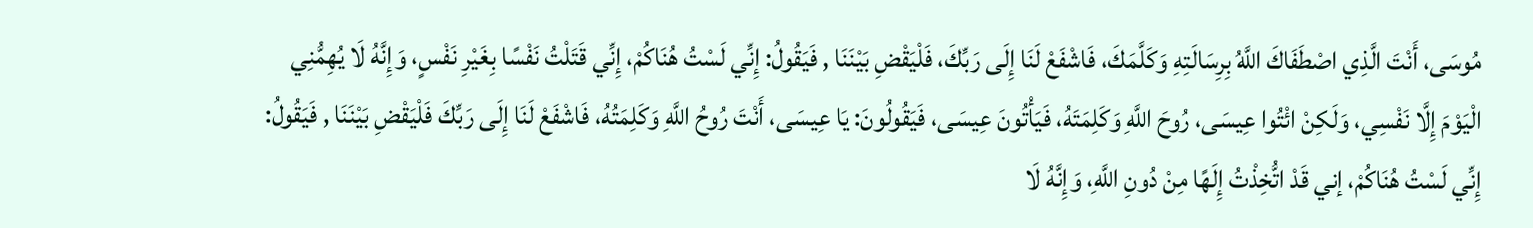مُوسَى، أَنْتَ الَّذِي اصْطَفَاكَ اللَّهُ بِرِسَالَتِهِ وَكَلَّمَكَ، فَاشْفَعْ لَنَا إِلَى رَبِّكَ، فَلْيَقْضِ بَيْنَنَا , فَيَقُولُ: إِنِّي لَسْتُ هُنَاكُمْ، إِنِّي قَتَلْتُ نَفْسًا بِغَيْرِ نَفْسٍ، وَإِنَّهُ لَا يُهِمُّنِي الْيَوْمَ إِلَّا نَفْسِي، وَلَكِنْ ائْتُوا عِيسَى، رُوحَ اللَّهِ وَكَلِمَتَهُ، فَيَأْتُونَ عِيسَى، فَيَقُولُونَ: يَا عِيسَى، أَنْتَ رُوحُ اللَّهِ وَكَلِمَتُهُ، فَاشْفَعْ لَنَا إِلَى رَبِّكَ فَلْيَقْضِ بَيْنَنَا , فَيَقُولُ: إِنِّي لَسْتُ هُنَاكُمْ، إني قَدْ اتُّخِذْتُ إِلَهًا مِنْ دُونِ اللَّهِ، وَإِنَّهُ لَا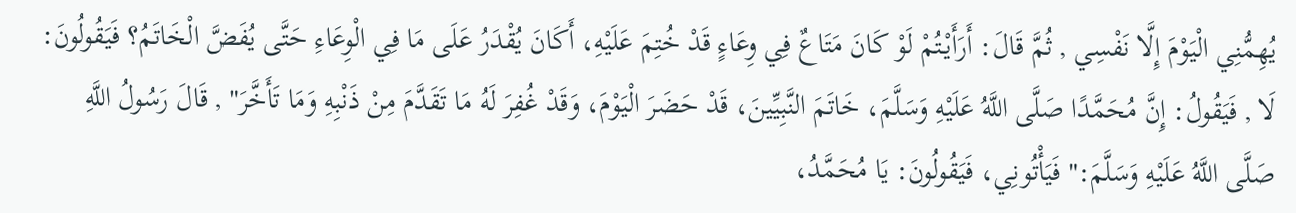يُهِمُّنِي الْيَوْمَ إِلَّا نَفْسِي , ثُمَّ قَالَ: أَرَأَيْتُمْ لَوْ كَانَ مَتَاعٌ فِي وِعَاءٍ قَدْ خُتِمَ عَلَيْهِ، أَكَانَ يُقْدَرُ عَلَى مَا فِي الْوِعَاءِ حَتَّى يُفَضَّ الْخَاتَمُ؟ فَيَقُولُونَ: لَا , فَيَقُولُ: إِنَّ مُحَمَّدًا صَلَّى اللَّهُ عَلَيْهِ وَسَلَّمَ، خَاتَمَ النَّبِيِّينَ، قَدْ حَضَرَ الْيَوْمَ، وَقَدْ غُفِرَ لَهُ مَا تَقَدَّمَ مِنْ ذَنْبِهِ وَمَا تَأَخَّرَ" , قَالَ رَسُولُ اللَّهِ صَلَّى اللَّهُ عَلَيْهِ وَسَلَّمَ:" فَيَأْتُونِي، فَيَقُولُونَ: يَا مُحَمَّدُ،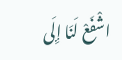اشْفَعْ لَنَا إِلَى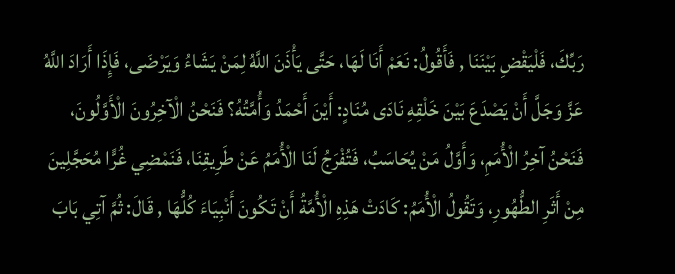رَبِّكَ، فَلْيَقْضِ بَيْنَنَا , فَأَقُولُ: نَعَمْ أَنَا لَهَا، حَتَّى يَأْذَنَ اللَّهُ لِمَنْ يَشَاءُ وَيَرْضَى، فَإِذَا أَرَادَ اللَّهُ عَزَّ وَجَلَّ أَنْ يَصْدَعَ بَيْنَ خَلْقِهِ نَادَى مُنَادٍ: أَيْنَ أَحْمَدُ وَأُمَّتُهُ؟ فَنَحْنُ الْآخِرُونَ الْأَوَّلُونَ، فَنَحْنُ آخِرُ الْأُمَمِ، وَأَوَّلُ مَنْ يُحَاسَبُ، فَتُفْرَجُ لَنَا الْأُمَمُ عَنْ طَرِيقِنَا، فَنَمْضِي غُرًّا مُحَجَّلِينَ مِنْ أَثَرِ الطُّهُورِ، وَتَقُولُ الْأُمَمُ: كَادَتْ هَذِهِ الْأُمَّةُ أَنْ تَكُونَ أَنْبِيَاءَ كُلُّهَا , قَالَ: ثُمَّ آتِي بَابَ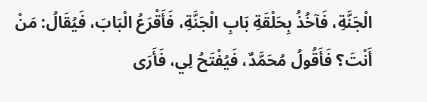الْجَنَّةِ، فَآخُذُ بِحَلْقَةِ بَابِ الْجَنَّةِ، فَأَقْرَعُ الْبَابَ، فَيُقَالُ: مَنْ أَنْتَ؟ فَأَقُولُ مُحَمَّدٌ، فَيُفْتَحُ لِي، فَأَرَى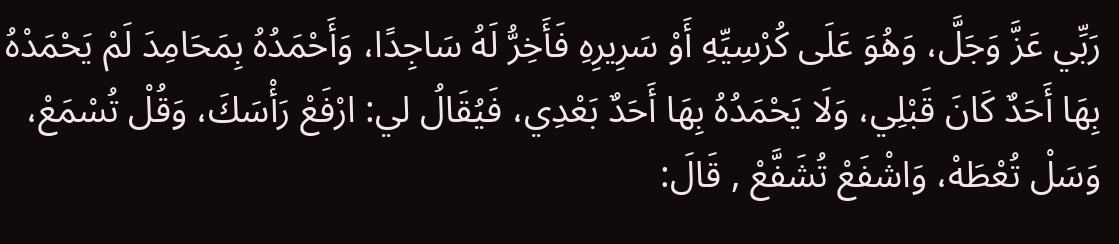رَبِّي عَزَّ وَجَلَّ، وَهُوَ عَلَى كُرْسِيِّهِ أَوْ سَرِيرِهِ فَأَخِرُّ لَهُ سَاجِدًا، وَأَحْمَدُهُ بِمَحَامِدَ لَمْ يَحْمَدْهُ بِهَا أَحَدٌ كَانَ قَبْلِي، وَلَا يَحْمَدُهُ بِهَا أَحَدٌ بَعْدِي، فَيُقَالُ لي: ارْفَعْ رَأْسَكَ، وَقُلْ تُسْمَعْ، وَسَلْ تُعْطَهْ، وَاشْفَعْ تُشَفَّعْ , قَالَ: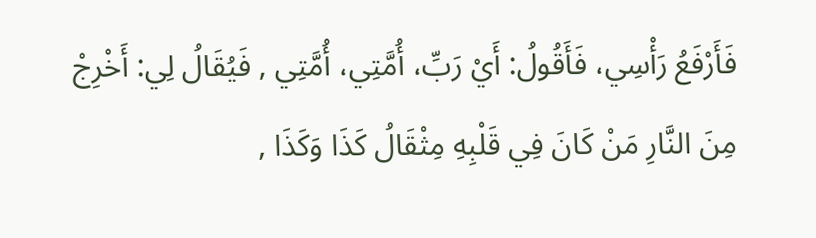فَأَرْفَعُ رَأْسِي، فَأَقُولُ: أَيْ رَبِّ، أُمَّتِي، أُمَّتِي , فَيُقَالُ لِي: أَخْرِجْ مِنَ النَّارِ مَنْ كَانَ فِي قَلْبِهِ مِثْقَالُ كَذَا وَكَذَا ,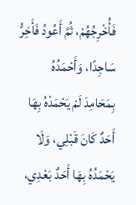فَأُخْرِجُهُمْ، ثُمَّ أَعُودُ فَأَخِرُّ سَاجِدًا، وَأَحْمَدُهُ بِمَحَامِدَ لَمْ يَحْمَدْهُ بِهَا أَحَدٌ كَانَ قَبْلِي، وَلَا يَحْمَدُهُ بِهَا أَحَدٌ بَعْدِي،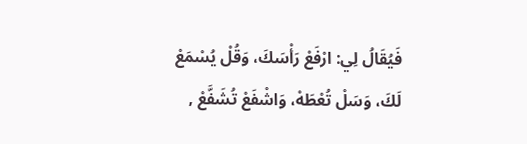فَيُقَالُ لِي: ارْفَعْ رَأْسَكَ، وَقُلْ يُسْمَعْ لَكَ، وَسَلْ تُعْطَهْ، وَاشْفَعْ تُشَفَّعْ ,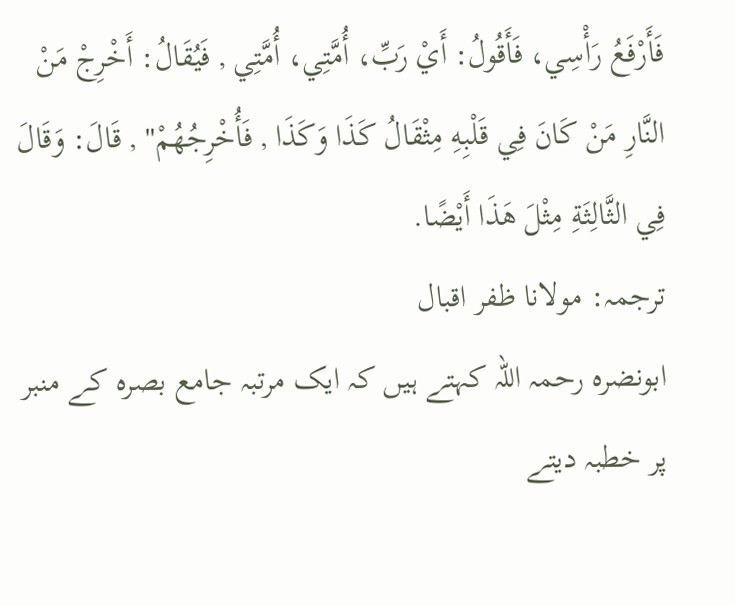فَأَرْفَعُ رَأْسِي، فَأَقُولُ: أَيْ رَبِّ، أُمَّتِي، أُمَّتِي , فَيُقَالُ: أَخْرِجْ مَنْ النَّارِ مَنْ كَانَ فِي قَلْبِهِ مِثْقَالُ كَذَا وَكَذَا , فَأُخْرِجُهُمْ" , قَالَ: وَقَالَ فِي الثَّالِثَةِ مِثْلَ هَذَا أَيْضًا.
ترجمہ: مولانا ظفر اقبال
ابونضرہ رحمہ اللہ کہتے ہیں کہ ایک مرتبہ جامع بصرہ کے منبر پر خطبہ دیتے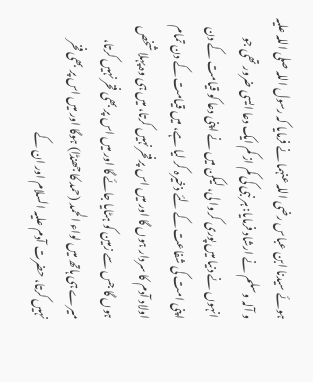ہوئے سیدنا ابن عباس رضی اللہ عنہما نے فرمایا کہ رسول اللہ صلی اللہ علیہ و آلہ وسلم نے ارشاد فرمایا: ہر نبی کی کم از کم ایک دعا ایسی ضرور تھی جو انہوں نے دنیا میں پوری کروا لی، لیکن میں نے اپنی دعا کو قیامت کے دن اپنی امت کی شفاعت کے لئے ذخیرہ کر لیا ہے، میں قیامت کے دن تمام اولاد آدم کا سردار ہوں گا اور میں اس پر فخر نہیں کرتا، میں ہی وہ پہلا شخص ہوں گا جس سے زمین کو ہٹایا جائے گا اور میں اس پر بھی فخر نہیں کرتا، میرے ہی ہاتھ میں لواء الحمد (حمد کا جھنڈا) ہوگا اور میں اس پر بھی فخر نہیں کرتا، حضرت آدم علیہ السلام اور ان کے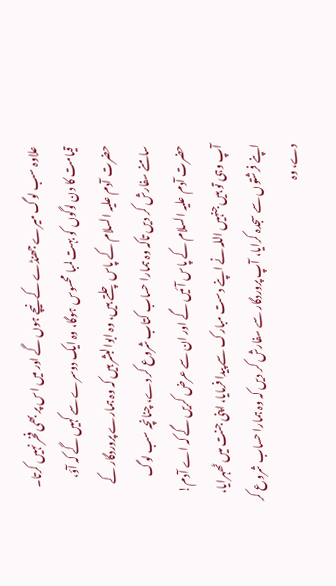علاوہ سب لوگ میرے جھنڈے کے نیچے ہوں گے اور میں اس پر بھی فخر نہیں کرتا۔ قیامت کا دن لوگوں کو بہت لمبا محسوس ہوگا، وہ ایک دوسرے سے کہیں گے کہ آؤ، حضرت آدم علیہ السلام کے پاس چلتے ہیں، وہ ابوالبشر ہیں کہ وہ ہمارے پروردگار کے سامنے سفارش کر دیں تاکہ وہ ہمارا حساب کتاب شروع کر دے، چنانچہ سب لوگ حضرت آدم علیہ السلام کے پاس آئیں گے اور ان سے عرض کریں گے کہ اے آدم! آپ وہی تو ہیں جنہیں اللہ نے اپنے دست مبارک سے پیدا فرمایا، اپنی جنت میں ٹھہرایا، اپنے فرشتوں سے سجدہ کرایا، آپ پروردگار سے سفارش کر دیں کہ وہ ہمارا حساب شروع کر دے، وہ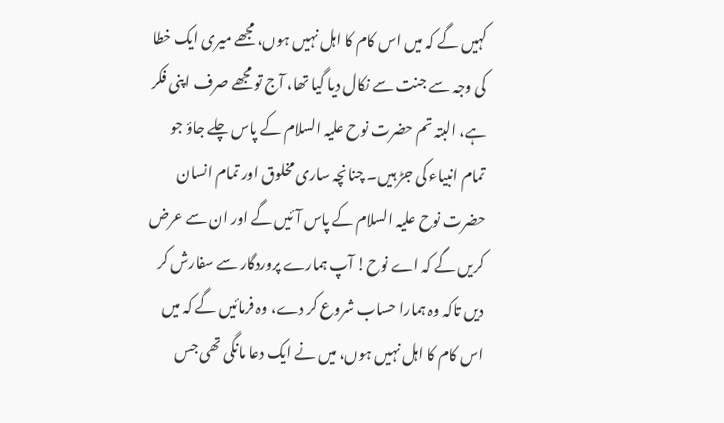کہیں گے کہ میں اس کام کا اہل نہیں ہوں، مجھے میری ایک خطا کی وجہ سے جنت سے نکال دیا گیا تھا، آج تو مجھے صرف اپنی فکر ہے، البتہ تم حضرت نوح علیہ السلام کے پاس چلے جاؤ جو تمام انبیاء کی جڑ ہیں۔ چنانچہ ساری مخلوق اور تمام انسان حضرت نوح علیہ السلام کے پاس آئیں گے اور ان سے عرض کریں گے کہ اے نوح! آپ ہمارے پروردگار سے سفارش کر دیں تاکہ وہ ہمارا حساب شروع کر دے، وہ فرمائیں گے کہ میں اس کام کا اہل نہیں ہوں، میں نے ایک دعا مانگی تھی جس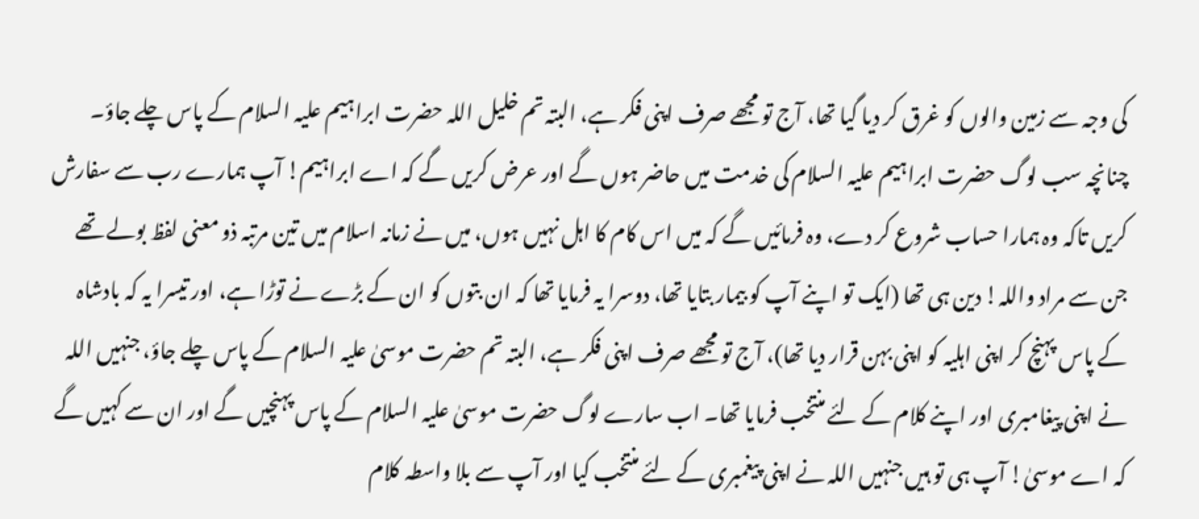کی وجہ سے زمین والوں کو غرق کر دیا گیا تھا، آج تو مجھے صرف اپنی فکر ہے، البتہ تم خلیل اللہ حضرت ابراہیم علیہ السلام کے پاس چلے جاؤ۔ چنانچہ سب لوگ حضرت ابراہیم علیہ السلام کی خدمت میں حاضر ہوں گے اور عرض کریں گے کہ اے ابراہیم! آپ ہمارے رب سے سفارش کریں تاکہ وہ ہمارا حساب شروع کر دے، وہ فرمائیں گے کہ میں اس کام کا اہل نہیں ہوں، میں نے زمانہ اسلام میں تین مرتبہ ذو معنی لفظ بولے تھے جن سے مراد واللہ! دین ہی تھا (ایک تو اپنے آپ کو بیمار بتایا تھا، دوسرا یہ فرمایا تھا کہ ان بتوں کو ان کے بڑے نے توڑا ہے، اور تیسرا یہ کہ بادشاہ کے پاس پہنچ کر اپنی اہلیہ کو اپنی بہن قرار دیا تھا)، آج تو مجھے صرف اپنی فکر ہے، البتہ تم حضرت موسیٰ علیہ السلام کے پاس چلے جاؤ، جنہیں اللہ نے اپنی پیغامبری اور اپنے کلام کے لئے منتخب فرمایا تھا۔ اب سارے لوگ حضرت موسیٰ علیہ السلام کے پاس پہنچیں گے اور ان سے کہیں گے کہ اے موسیٰ! آپ ہی تو ہیں جنہیں اللہ نے اپنی پیغمبری کے لئے منتخب کیا اور آپ سے بلا واسطہ کلام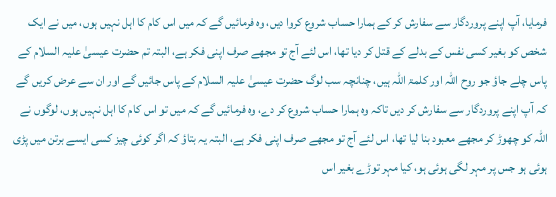فرمایا، آپ اپنے پروردگار سے سفارش کر کے ہمارا حساب شروع کروا دیں، وہ فرمائیں گے کہ میں اس کام کا اہل نہیں ہوں، میں نے ایک شخص کو بغیر کسی نفس کے بدلے کے قتل کر دیا تھا، اس لئے آج تو مجھے صرف اپنی فکر ہے، البتہ تم حضرت عیسیٰ علیہ السلام کے پاس چلے جاؤ جو روح اللہ اور کلمۃ اللہ ہیں، چنانچہ سب لوگ حضرت عیسیٰ علیہ السلام کے پاس جائیں گے اور ان سے عرض کریں گے کہ آپ اپنے پروردگار سے سفارش کر دیں تاکہ وہ ہمارا حساب شروع کر دے، وہ فرمائیں گے کہ میں تو اس کام کا اہل نہیں ہوں، لوگوں نے اللہ کو چھوڑ کر مجھے معبود بنا لیا تھا، اس لئے آج تو مجھے صرف اپنی فکر ہے، البتہ یہ بتاؤ کہ اگر کوئی چیز کسی ایسے برتن میں پڑی ہوئی ہو جس پر مہر لگی ہوئی ہو، کیا مہر توڑے بغیر اس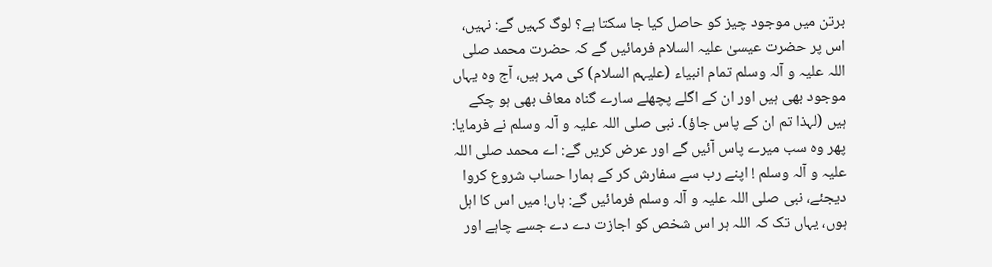برتن میں موجود چیز کو حاصل کیا جا سکتا ہے؟ لوگ کہیں گے: نہیں، اس پر حضرت عیسیٰ علیہ السلام فرمائیں گے کہ حضرت محمد صلی اللہ علیہ و آلہ وسلم تمام انبیاء (علیہم السلام) کی مہر ہیں، آج وہ یہاں موجود بھی ہیں اور ان کے اگلے پچھلے سارے گناہ معاف بھی ہو چکے ہیں (لہذا تم ان کے پاس جاؤ)۔ نبی صلی اللہ علیہ و آلہ وسلم نے فرمایا: پھر وہ سب میرے پاس آئیں گے اور عرض کریں گے: اے محمد صلی اللہ علیہ و آلہ وسلم ! اپنے رب سے سفارش کر کے ہمارا حساب شروع کروا دیجئے، نبی صلی اللہ علیہ و آلہ وسلم فرمائیں گے: ہاں! میں اس کا اہل ہوں، یہاں تک کہ اللہ ہر اس شخص کو اجازت دے دے جسے چاہے اور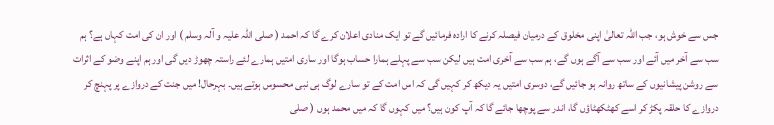جس سے خوش ہو، جب اللہ تعالیٰ اپنی مخلوق کے درمیان فیصلہ کرنے کا ارادہ فرمائیں گے تو ایک منادی اعلان کرے گا کہ احمد ( صلی اللہ علیہ و آلہ وسلم ) اور ان کی امت کہاں ہے؟ ہم سب سے آخر میں آئے اور سب سے آگے ہوں گے، ہم سب سے آخری امت ہیں لیکن سب سے پہلے ہمارا حساب ہوگا اور ساری امتیں ہمارے لئے راستہ چھوڑ دیں گی اور ہم اپنے وضو کے اثرات سے روشن پیشانیوں کے ساتھ روانہ ہو جائیں گے، دوسری امتیں یہ دیکھ کر کہیں گی کہ اس امت کے تو سارے لوگ ہی نبی محسوس ہوتے ہیں۔ بہرحال! میں جنت کے دروازے پر پہنچ کر دروازے کا حلقہ پکڑ کر اسے کھٹکھٹاؤں گا، اندر سے پوچھا جائے گا کہ آپ کون ہیں؟ میں کہوں گا کہ میں محمد ہوں ( صلی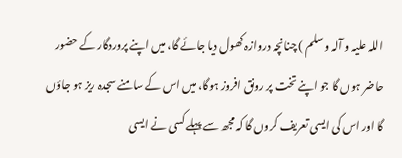اللہ علیہ و آلہ وسلم ) چنانچہ دروازہ کھول دیا جائے گا، میں اپنے پروردگار کے حضور حاضر ہوں گا جو اپنے تخت پر رونق افروز ہوگا، میں اس کے سامنے سجدہ ریز ہو جاؤں گا اور اس کی ایسی تعریف کروں گا کہ مجھ سے پہلے کسی نے ایسی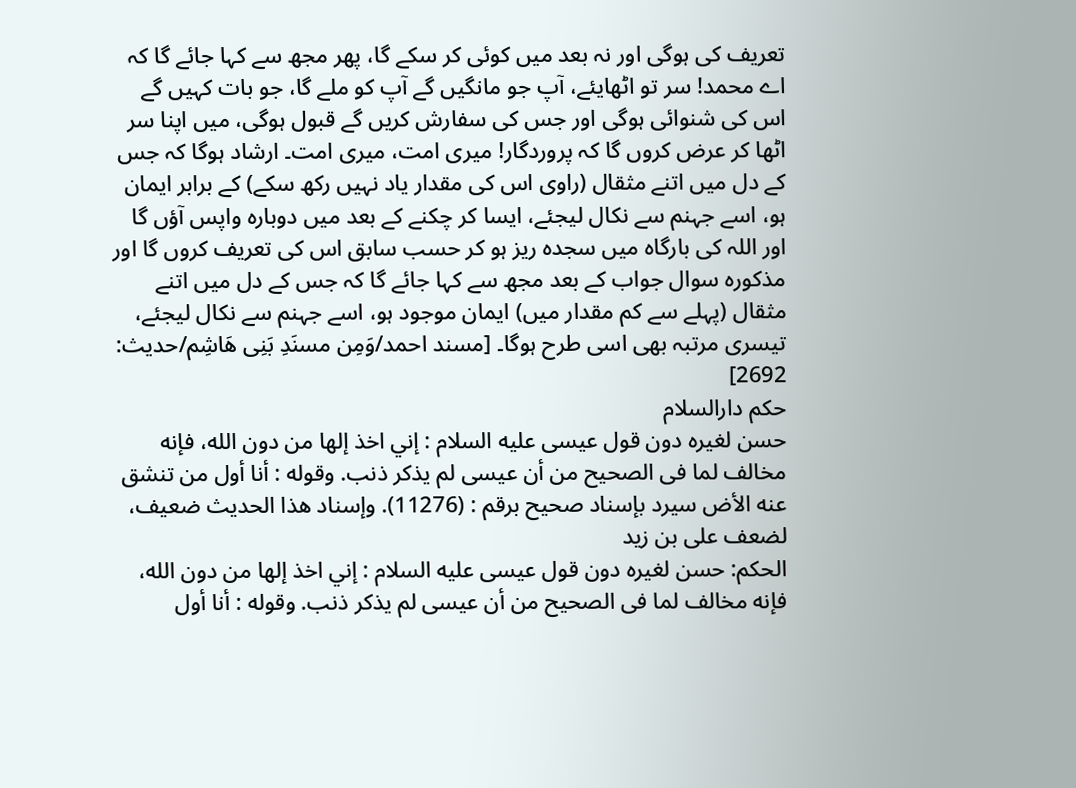تعریف کی ہوگی اور نہ بعد میں کوئی کر سکے گا، پھر مجھ سے کہا جائے گا کہ اے محمد! سر تو اٹھایئے، آپ جو مانگیں گے آپ کو ملے گا، جو بات کہیں گے اس کی شنوائی ہوگی اور جس کی سفارش کریں گے قبول ہوگی، میں اپنا سر اٹھا کر عرض کروں گا کہ پروردگار! میری امت، میری امت۔ ارشاد ہوگا کہ جس کے دل میں اتنے مثقال (راوی اس کی مقدار یاد نہیں رکھ سکے) کے برابر ایمان ہو، اسے جہنم سے نکال لیجئے، ایسا کر چکنے کے بعد میں دوبارہ واپس آؤں گا اور اللہ کی بارگاہ میں سجدہ ریز ہو کر حسب سابق اس کی تعریف کروں گا اور مذکورہ سوال جواب کے بعد مجھ سے کہا جائے گا کہ جس کے دل میں اتنے مثقال (پہلے سے کم مقدار میں) ایمان موجود ہو، اسے جہنم سے نکال لیجئے، تیسری مرتبہ بھی اسی طرح ہوگا۔ [مسند احمد/وَمِن مسنَدِ بَنِی هَاشِم/حدیث: 2692]
حکم دارالسلام
حسن لغيره دون قول عيسى عليه السلام : إني اخذ إلها من دون الله، فإنه مخالف لما فى الصحيح من أن عيسى لم يذكر ذنب. وقوله : أنا أول من تنشق عنه الأض سيرد بإسناد صحيح برقم : (11276). وإسناد هذا الحديث ضعيف، لضعف على بن زيد
الحكم: حسن لغيره دون قول عيسى عليه السلام : إني اخذ إلها من دون الله، فإنه مخالف لما فى الصحيح من أن عيسى لم يذكر ذنب. وقوله : أنا أول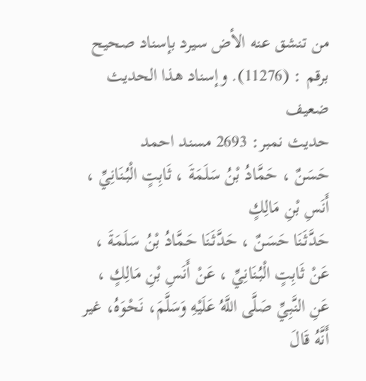من تنشق عنه الأض سيرد بإسناد صحيح برقم : (11276). وإسناد هذا الحديث ضعيف
حدیث نمبر: 2693 مسند احمد
حَسَنٌ ، حَمَّادُ بْنُ سَلَمَةَ ، ثَابِتٍ الْبُنَانِيِّ ، أَنَسِ بْنِ مَالِكٍ
حَدَّثَنَا حَسَنٌ ، حَدَّثَنَا حَمَّادُ بْنُ سَلَمَةَ ، عَنْ ثَابِتٍ الْبُنَانِيِّ ، عَنْ أَنَسِ بْنِ مَالِكٍ ، عَنِ النَّبِيِّ صَلَّى اللَّهُ عَلَيْهِ وَسَلَّمَ، نَحْوَهُ، غير أَنَّهُ قَالَ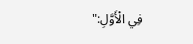فِي الْأَوَّلِ:"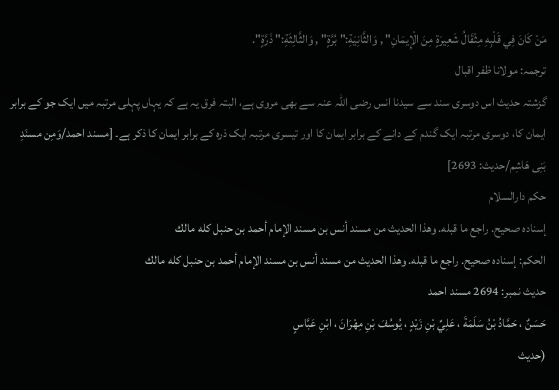مَنْ كَانَ فِي قَلْبِهِ مِثْقَالُ شَعِيرَةٍ مِنَ الْإِيمَانِ" , وَالثَّانِيَةِ:" بُرَّةٍ" , وَالثَّالِثَةِ:" ذَرَّةٍ".
ترجمہ: مولانا ظفر اقبال
گزشتہ حدیث اس دوسری سند سے سیدنا انس رضی اللہ عنہ سے بھی مروی ہے، البتہ فرق یہ ہے کہ یہاں پہلی مرتبہ میں ایک جو کے برابر ایمان کا، دوسری مرتبہ ایک گندم کے دانے کے برابر ایمان کا اور تیسری مرتبہ ایک ذرہ کے برابر ایمان کا ذکر ہے۔ [مسند احمد/وَمِن مسنَدِ بَنِی هَاشِم/حدیث: 2693]
حکم دارالسلام
إسناده صحيح. راجع ما قبله. وهذا الحديث من مسند أنس بن مسند الإمام أحمد بن حنبل كله مالك
الحكم: إسناده صحيح. راجع ما قبله. وهذا الحديث من مسند أنس بن مسند الإمام أحمد بن حنبل كله مالك
حدیث نمبر: 2694 مسند احمد
حَسَنٌ ، حَمَّادُ بْنُ سَلَمَةَ ، عَلِيِّ بْنِ زَيْدٍ ، يُوسُفَ بْنِ مِهْرَانَ ، ابْنِ عَبَّاسٍ
(حديث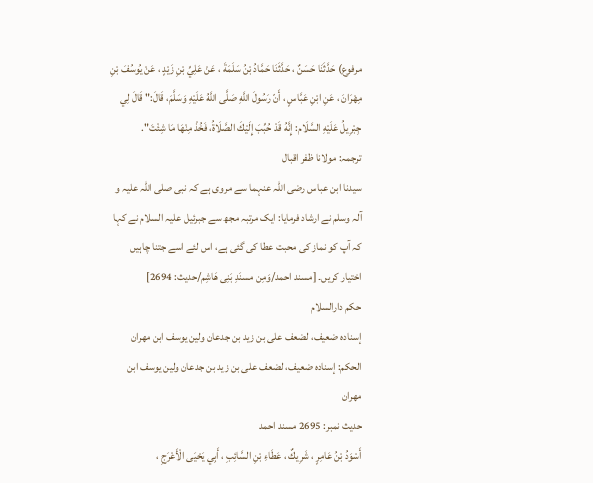مرفوع) حَدَّثَنَا حَسَنٌ ، حَدَّثَنَا حَمَّادُ بْنُ سَلَمَةَ ، عَنْ عَلِيِّ بْنِ زَيْدٍ ، عَنْ يُوسُفَ بْنِ مِهْرَانَ ، عَنِ ابْنِ عَبَّاسٍ ، أَنّ رَسُولَ اللَّهِ صَلَّى اللَّهُ عَلَيْهِ وَسَلَّمَ، قَالَ:" قَالَ لِي جِبْرِيلُ عَلَيْهِ السَّلَام: إِنَّهُ قَدْ حُبِّبَ إِلَيْكَ الصَّلَاةُ، فَخُذْ مِنْهَا مَا شِئْتَ".
ترجمہ: مولانا ظفر اقبال
سیدنا ابن عباس رضی اللہ عنہما سے مروی ہے کہ نبی صلی اللہ علیہ و آلہ وسلم نے ارشاد فرمایا: ایک مرتبہ مجھ سے جبرئیل علیہ السلام نے کہا کہ آپ کو نماز کی محبت عطا کی گئی ہے، اس لئے اسے جتنا چاہیں اختیار کریں۔ [مسند احمد/وَمِن مسنَدِ بَنِی هَاشِم/حدیث: 2694]
حکم دارالسلام
إسناده ضعيف، لضعف على بن زيد بن جدعان ولين يوسف ابن مهران
الحكم: إسناده ضعيف، لضعف على بن زيد بن جدعان ولين يوسف ابن مهران
حدیث نمبر: 2695 مسند احمد
أَسْوَدُ بْنُ عَامِرٍ ، شَرِيكٌ ، عَطَاءِ بْنِ السَّائِبِ ، أَبِي يَحْيَى الْأَعْرَجِ ،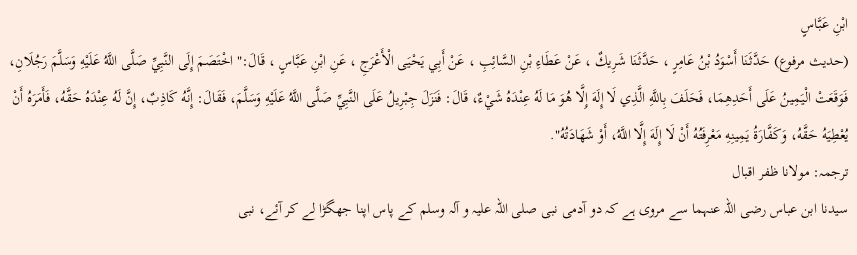ابْنِ عَبَّاسٍ
(حديث مرفوع) حَدَّثَنَا أَسْوَدُ بْنُ عَامِرٍ ، حَدَّثَنَا شَرِيكٌ ، عَنْ عَطَاءِ بْنِ السَّائِبِ ، عَنْ أَبِي يَحْيَى الْأَعْرَجِ ، عَنِ ابْنِ عَبَّاسٍ ، قَالَ:" اخْتَصَمَ إِلَى النَّبِيِّ صَلَّى اللَّهُ عَلَيْهِ وَسَلَّمَ رَجُلَانِ، فَوَقَعَتْ الْيَمِينُ عَلَى أَحَدِهِمَا، فَحَلَفَ بِاللَّهِ الَّذِي لَا إِلَهَ إِلَّا هُوَ مَا لَهُ عِنْدَهُ شَيْءٌ، قَالَ: فَنَزَلَ جِبْرِيلُ عَلَى النَّبِيِّ صَلَّى اللَّهُ عَلَيْهِ وَسَلَّمَ، فَقَالَ: إِنَّهُ كَاذِبٌ، إِنَّ لَهُ عِنْدَهُ حَقَّهُ، فَأَمَرَهُ أَنْ يُعْطِيَهُ حَقَّهُ، وَكَفَّارَةُ يَمِينِهِ مَعْرِفَتُهُ أَنْ لَا إِلَهَ إِلَّا اللَّهُ، أَوْ شَهَادَتُهُ".
ترجمہ: مولانا ظفر اقبال
سیدنا ابن عباس رضی اللہ عنہما سے مروی ہے کہ دو آدمی نبی صلی اللہ علیہ و آلہ وسلم کے پاس اپنا جھگڑا لے کر آئے، نبی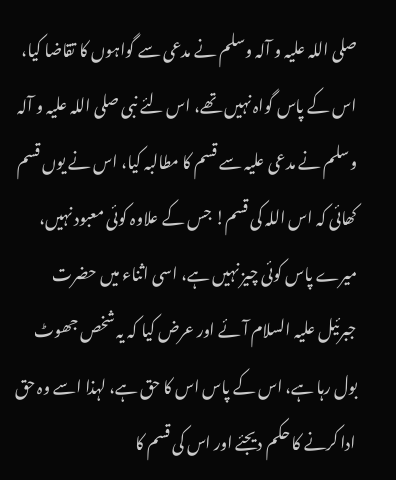صلی اللہ علیہ و آلہ وسلم نے مدعی سے گواہوں کا تقاضا کیا، اس کے پاس گواہ نہیں تھے، اس لئے نبی صلی اللہ علیہ و آلہ وسلم نے مدعی علیہ سے قسم کا مطالبہ کیا، اس نے یوں قسم کھائی کہ اس اللہ کی قسم! جس کے علاوہ کوئی معبود نہیں، میرے پاس کوئی چیز نہیں ہے، اسی اثناء میں حضرت جبرئیل علیہ السلام آئے اور عرض کیا کہ یہ شخص جھوٹ بول رہا ہے، اس کے پاس اس کا حق ہے، لہذا اسے وہ حق ادا کرنے کا حکم دیجئے اور اس کی قسم کا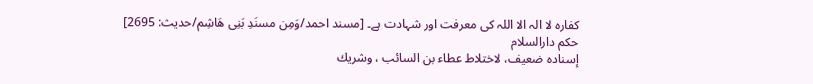کفارہ لا الہ الا اللہ کی معرفت اور شہادت ہے۔ [مسند احمد/وَمِن مسنَدِ بَنِی هَاشِم/حدیث: 2695]
حکم دارالسلام
إسناده ضعيف، لاختلاط عطاء بن السائب ، وشريك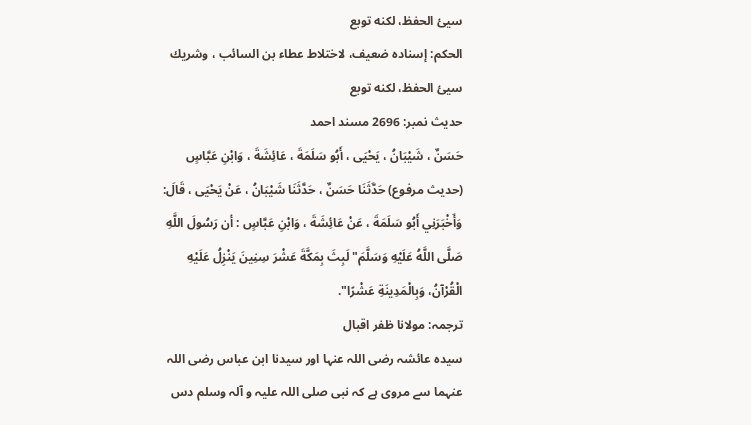سيئ الحفظ، لكنه توبع
الحكم: إسناده ضعيف، لاختلاط عطاء بن السائب ، وشريك سيئ الحفظ، لكنه توبع
حدیث نمبر: 2696 مسند احمد
حَسَنٌ ، شَيْبَانُ ، يَحْيَى ، أَبُو سَلَمَةَ ، عَائِشَةَ ، وَابْنِ عَبَّاسٍ
(حديث مرفوع) حَدَّثَنَا حَسَنٌ ، حَدَّثَنَا شَيْبَانُ ، عَنْ يَحْيَى ، قَالَ: وَأَخْبَرَنِي أَبُو سَلَمَةَ ، عَنْ عَائِشَةَ ، وَابْنِ عَبَّاسٍ : أن رَسُولَ اللَّهِ صَلَّى اللَّهُ عَلَيْهِ وَسَلَّمَ" لَبِثَ بِمَكَّةَ عَشْرَ سِنِينَ يَنْزِلُ عَلَيْهِ الْقُرْآنُ، وَبِالْمَدِينَةِ عَشْرًا".
ترجمہ: مولانا ظفر اقبال
سیدہ عائشہ رضی اللہ عنہا اور سیدنا ابن عباس رضی اللہ عنہما سے مروی ہے کہ نبی صلی اللہ علیہ و آلہ وسلم دس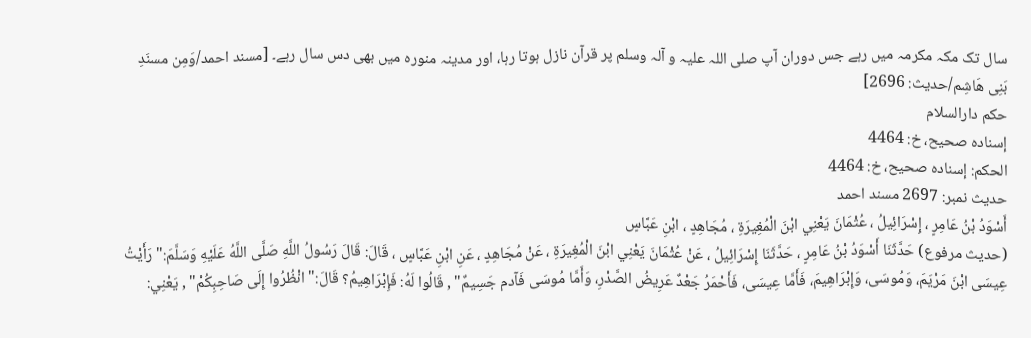سال تک مکہ مکرمہ میں رہے جس دوران آپ صلی اللہ علیہ و آلہ وسلم پر قرآن نازل ہوتا رہا، اور مدینہ منورہ میں بھی دس سال رہے۔ [مسند احمد/وَمِن مسنَدِ بَنِی هَاشِم/حدیث: 2696]
حکم دارالسلام
إسناده صحيح، خ: 4464
الحكم: إسناده صحيح، خ: 4464
حدیث نمبر: 2697 مسند احمد
أَسْوَدُ بْنُ عَامِرٍ ، إِسْرَائِيلُ ، عُثْمَانَ يَعْنِي ابْنَ الْمُغِيرَةِ ، مُجَاهِدٍ ، ابْنِ عَبَّاسٍ
(حديث مرفوع) حَدَّثَنَا أَسْوَدُ بْنُ عَامِرٍ ، حَدَّثَنَا إِسْرَائِيلُ ، عَنْ عُثْمَانَ يَعْنِي ابْنَ الْمُغِيرَةِ ، عَنْ مُجَاهِدٍ ، عَنِ ابْنِ عَبَّاسٍ ، قَالَ: قَالَ رَسُولُ اللَّهِ صَلَّى اللَّهُ عَلَيْهِ وَسَلَّمَ:" رَأَيْتُ عِيسَى ابْنَ مَرْيَمَ، وَمُوسَى، وَإِبْرَاهِيمَ، فَأَمَّا عِيسَى، فَأَحْمَرُ جَعْدٌ عَرِيضُ الصَّدْرِ، وَأَمَّا مُوسَى فَآدم جَسِيمٌ" , قَالُوا لَهُ: فَإِبْرَاهِيمُ؟ قَالَ:" انْظُرُوا إِلَى صَاحِبِكُمْ" , يَعْنِي: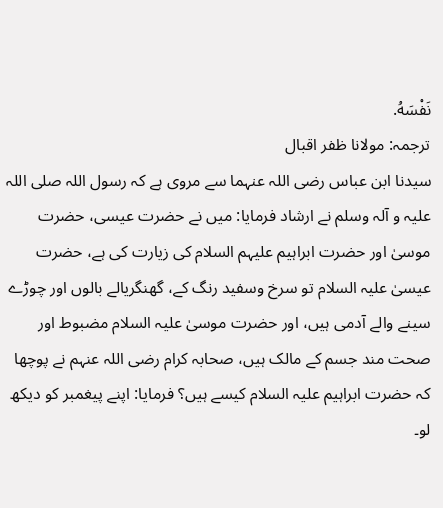نَفْسَهُ.
ترجمہ: مولانا ظفر اقبال
سیدنا ابن عباس رضی اللہ عنہما سے مروی ہے کہ رسول اللہ صلی اللہ علیہ و آلہ وسلم نے ارشاد فرمایا: میں نے حضرت عیسی، حضرت موسیٰ اور حضرت ابراہیم علیہم السلام کی زیارت کی ہے، حضرت عیسیٰ علیہ السلام تو سرخ وسفید رنگ کے، گھنگریالے بالوں اور چوڑے سینے والے آدمی ہیں، اور حضرت موسیٰ علیہ السلام مضبوط اور صحت مند جسم کے مالک ہیں، صحابہ کرام رضی اللہ عنہم نے پوچھا کہ حضرت ابراہیم علیہ السلام کیسے ہیں؟ فرمایا: اپنے پیغمبر کو دیکھ لو۔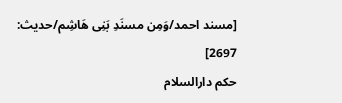[مسند احمد/وَمِن مسنَدِ بَنِی هَاشِم/حدیث: 2697]
حکم دارالسلام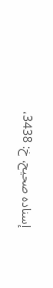إسناده صحيح، خ: 3438،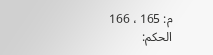م: 165 ، 166
الحكم: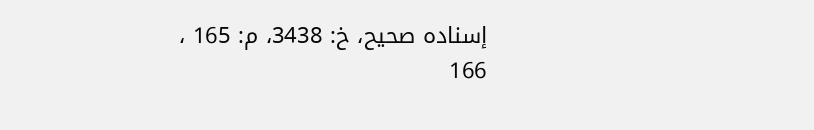إسناده صحيح، خ: 3438، م: 165 ، 166